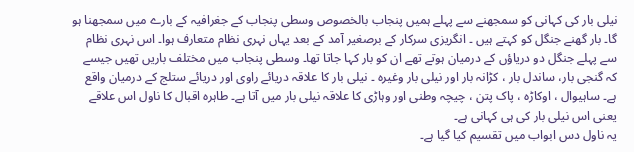نیلی بار کی کہانی کو سمجھنے سے پہلے ہمیں پنجاب بالخصوص وسطی پنجاب کے جغرافیہ کے بارے میں سمجھنا ہو گا۔ بار گھنے جنگل کو کہتے ہیں ۔ انگریزی سرکار کے برصغیر آمد کے بعد یہاں نہری نظام متعارف ہوا۔ اس نہری نظام سے پہلے جنگل دو دریاؤں کے درمیان ہوتے تھے ان کو بار کہا جاتا تھا۔ وسطی پنجاب میں مختلف باریں تھیں جیسے کہ گنجی بار، ساندل بار ، کڑانہ بار اور نیلی بار وغیرہ ۔ نیلی بار کا علاقہ دریائے راوی اور دریائے ستلج کے درمیان واقع ہے۔ ساہیوال ، اوکاڑہ ، پاک پتن ، چیچہ وطنی اور وہاڑی کا علاقہ نیلی بار میں آتا ہے۔ طاہرہ اقبال کا ناول اس علاقے یعنی اس نیلی بار کی ہی کہانی ہے۔
یہ ناول دس ابواب میں تقسیم کیا گیا ہے۔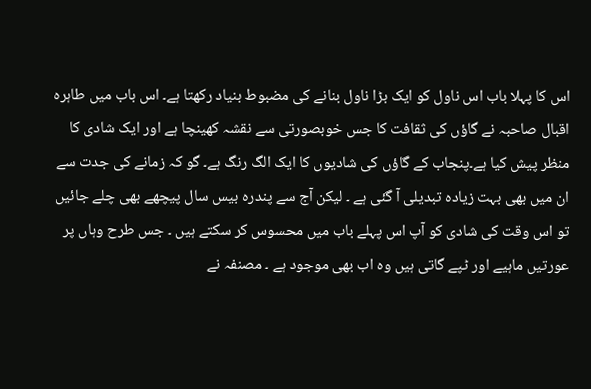اس کا پہلا باب اس ناول کو ایک بڑا ناول بنانے کی مضبوط بنیاد رکھتا ہے۔ اس باب میں طاہرہ اقبال صاحبہ نے گاؤں کی ثقافت کا جس خوبصورتی سے نقشہ کھینچا ہے اور ایک شادی کا منظر پیش کیا ہے۔پنجاب کے گاؤں کی شادیوں کا ایک الگ رنگ ہے۔ گو کہ زمانے کی جدت سے ان میں بھی بہت زیادہ تبدیلی آ گئی ہے ۔ لیکن آج سے پندرہ بیس سال پیچھے بھی چلے جائیں تو اس وقت کی شادی کو آپ اس پہلے باب میں محسوس کر سکتے ہیں ۔ جس طرح وہاں پر عورتیں ماہیے اور ٹپے گاتی ہیں وہ اب بھی موجود ہے ۔ مصنفہ نے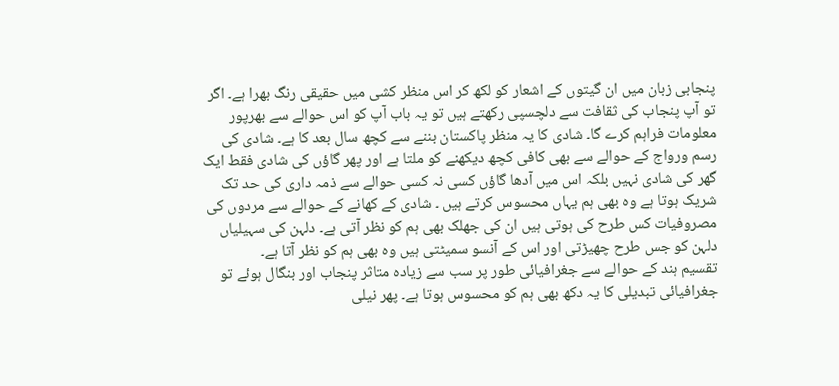پنجابی زبان میں ان گیتوں کے اشعار کو لکھ کر اس منظر کشی میں حقیقی رنگ بھرا ہے۔ اگر تو آپ پنجاب کی ثقافت سے دلچسپی رکھتے ہیں تو یہ باب آپ کو اس حوالے سے بھرپور معلومات فراہم کرے گا۔ شادی کا یہ منظر پاکستان بننے سے کچھ سال بعد کا ہے۔ شادی کی رسم ورواج کے حوالے سے بھی کافی کچھ دیکھنے کو ملتا ہے اور پھر گاؤں کی شادی فقط ایک گھر کی شادی نہیں بلکہ اس میں آدھا گاؤں کسی نہ کسی حوالے سے ذمہ داری کی حد تک شریک ہوتا ہے وہ بھی ہم یہاں محسوس کرتے ہیں ۔ شادی کے کھانے کے حوالے سے مردوں کی مصروفیات کس طرح کی ہوتی ہیں ان کی جھلک بھی ہم کو نظر آتی ہے۔ دلہن کی سہیلیاں دلہن کو جس طرح چھیڑتی اور اس کے آنسو سمیٹتی ہیں وہ بھی ہم کو نظر آتا ہے۔
تقسیم ہند کے حوالے سے جغرافیائی طور پر سب سے زیادہ متاثر پنجاب اور بنگال ہوئے تو جغرافیائی تبدیلی کا یہ دکھ بھی ہم کو محسوس ہوتا ہے۔ پھر نیلی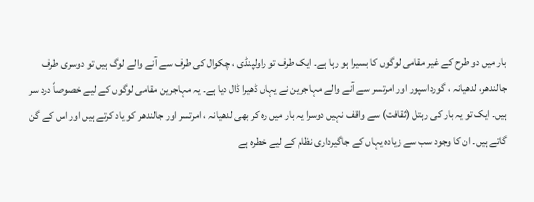بار میں دو طرح کے غیر مقامی لوگوں کا بسیرا ہو رہا ہے۔ ایک طرف تو راولپنڈی ، چکوال کی طرف سے آنے والے لوگ ہیں تو دوسری طرف جالندھر، لدھیانہ ، گورداسپور اور امرتسر سے آنے والے مہاجرین نے یہاں ڈھیرا ڈال دیا ہے۔ یہ مہاجرین مقامی لوگوں کے لیے خصوصاً درد سر ہیں۔ ایک تو یہ بار کی رہتل (ثقافت) سے واقف نہیں دوسرا یہ بار میں رہ کر بھی لدھیانہ ، امرتسر اور جالندھر کو یاد کرتے ہیں اور اس کے گن گاتے ہیں۔ ان کا وجود سب سے زیادہ یہاں کے جاگیرداری نظام کے لیے خطرہ ہے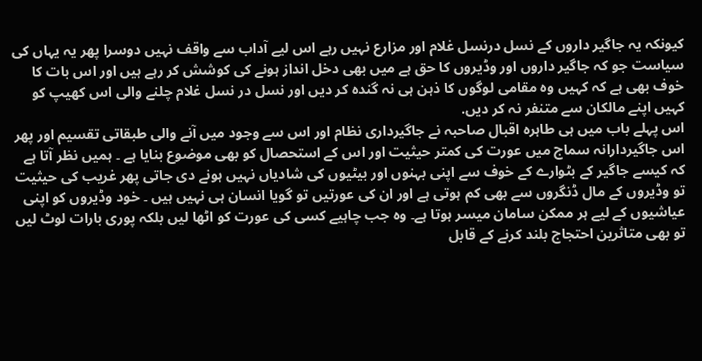کیونکہ یہ جاگیر داروں کے نسل درنسل غلام اور مزارع نہیں رہے اس لیے آداب سے واقف نہیں دوسرا پھر یہ یہاں کی سیاست جو کہ جاگیر داروں اور وڈیروں کا حق ہے میں بھی دخل انداز ہونے کی کوشش کر رہے ہیں اور اس بات کا خوف بھی ہے کہ کہیں وہ مقامی لوگوں کا ذہن ہی نہ گندہ کر دیں اور نسل در نسل غلام چلنے والی اس کھیپ کو کہیں اپنے مالکان سے متنفر نہ کر دیں.
اس پہلے باب میں ہی طاہرہ اقبال صاحبہ نے جاگیرداری نظام اور اس سے وجود میں آنے والی طبقاتی تقسیم اور پھر اس جاگیردارانہ سماج میں عورت کی کمتر حیثیت اور اس کے استحصال کو بھی موضوع بنایا ہے ۔ ہمیں نظر آتا ہے کہ کیسے جاگیر کے بٹوارے کے خوف سے اپنی بہنوں اور بیٹیوں کی شادیاں نہیں ہونے دی جاتی پھر غریب کی حیثیت تو وڈیروں کے مال ڈنگروں سے بھی کم ہوتی ہے اور ان کی عورتیں تو گویا انسان ہی نہیں ہیں ۔ خود وڈیروں کو اپنی عیاشیوں کے لیے ہر ممکن سامان میسر ہوتا ہے۔ وہ جب چاہیے کسی کی عورت کو اٹھا لیں بلکہ پوری بارات لوٹ لیں تو بھی متاثرین احتجاج بلند کرنے کے قابل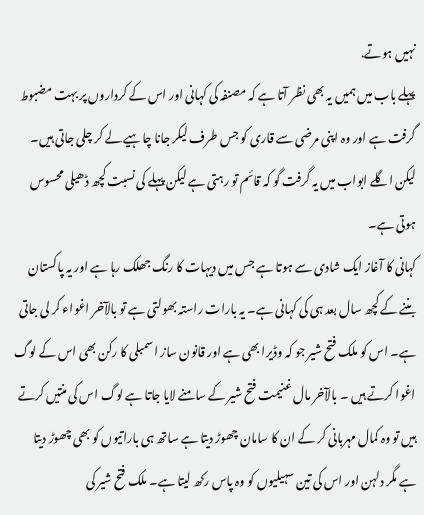نہیں ہوتے.
پہلے باب میں ہمیں یہ بھی نظر آتا ہے کہ مصنفہ کی کہانی اور اس کے کرداروں پر بہت مضبوط گرفت ہے اور وہ اپنی مرضی سے قاری کو جس طرف لیکر جانا چاہیے لے کر چلی جاتی ہیں۔ لیکن اگلے ابواب میں یہ گرفت گو کہ قائم تو رہتی ہے لیکن پہلے کی نسبت کچھ ڈھیلی محسوس ہوتی ہے۔
کہانی کا آغاز ایک شادی سے ہوتا ہے جس میں دیہات کا رنگ جھلک رہا ہے اور یہ پاکستان بننے کے کچھ سال بعد ہی کی کہانی ہے۔ یہ بارات راستہ بھولتی ہے تو بالآخر اغواء کر لی جاتی ہے۔ اس کو ملک فتح شیر جو کہ وڈیرا بھی ہے اور قانون ساز اسمبلی کا رکن بھی اس کے لوگ اغوا کرتے ہیں ۔ بالآخر مال غنیمت فتح شیر کے سامنے لایا جاتا ہے لوگ اس کی منتیں کرتے ہیں تو وہ کمال مہربانی کر کے ان کا سامان چھوڑ دیتا ہے ساتھ ہی باراتیوں کو بھی چھوڑ دیتا ہے مگر دلہن اور اس کی تین سہیلیوں کو وہ پاس رکھ لیتا ہے۔ ملک فتح شیر کی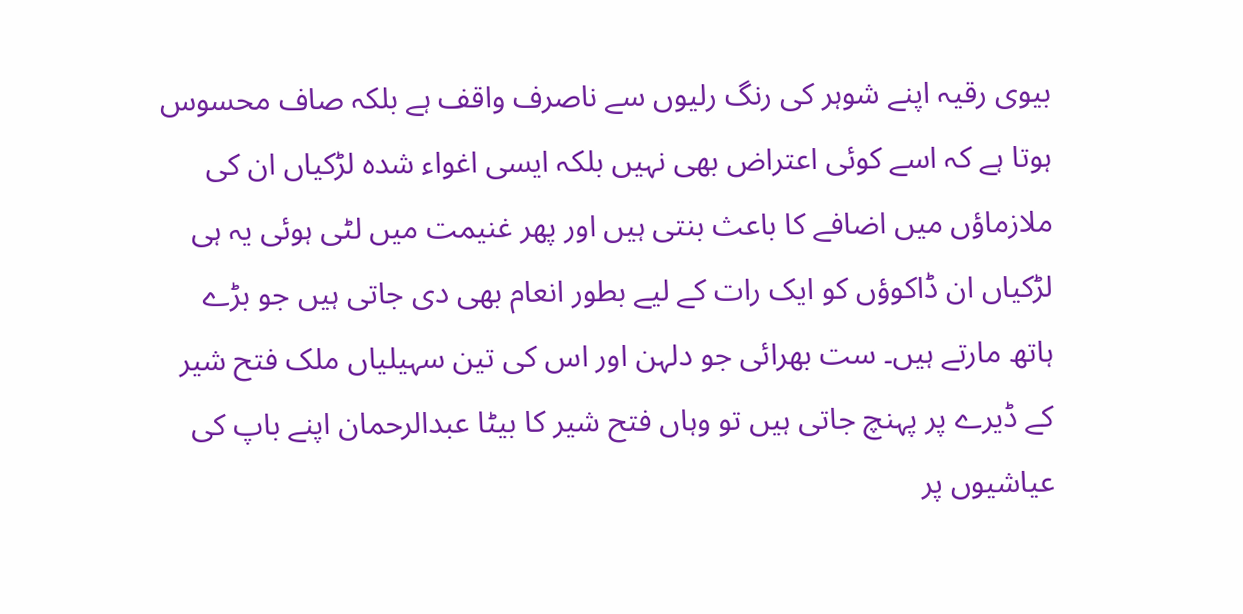بیوی رقیہ اپنے شوہر کی رنگ رلیوں سے ناصرف واقف ہے بلکہ صاف محسوس ہوتا ہے کہ اسے کوئی اعتراض بھی نہیں بلکہ ایسی اغواء شدہ لڑکیاں ان کی ملازماؤں میں اضافے کا باعث بنتی ہیں اور پھر غنیمت میں لٹی ہوئی یہ ہی لڑکیاں ان ڈاکوؤں کو ایک رات کے لیے بطور انعام بھی دی جاتی ہیں جو بڑے ہاتھ مارتے ہیں۔ ست بھرائی جو دلہن اور اس کی تین سہیلیاں ملک فتح شیر کے ڈیرے پر پہنچ جاتی ہیں تو وہاں فتح شیر کا بیٹا عبدالرحمان اپنے باپ کی عیاشیوں پر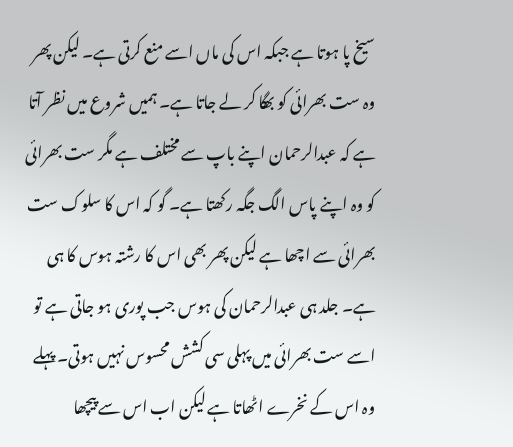سیخ پا ہوتا ہے جبکہ اس کی ماں اسے منع کرتی ہے۔ لیکن پھر وہ ست بھرائی کو بھگا کر لے جاتا ہے۔ ہمیں شروع میں نظر آتا ہے کہ عبدالرحمان اپنے باپ سے مختلف ہے مگر ست بھرائی کو وہ اپنے پاس الگ جگہ رکھتا ہے۔ گو کہ اس کا سلوک ست بھرائی سے اچھا ہے لیکن پھر بھی اس کا رشتہ ہوس کا ہی ہے۔ جلد ہی عبدالرحمان کی ہوس جب پوری ہو جاتی ہے تو اسے ست بھرائی میں پہلی سی کشش محسوس نہیں ہوتی۔ پہلے وہ اس کے نخرے اٹھاتا ہے لیکن اب اس سے پیچھا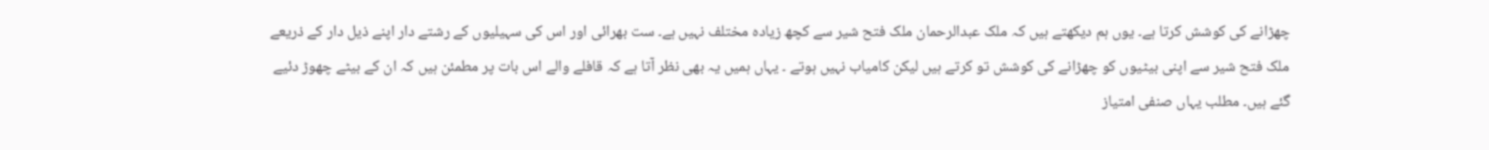چھڑانے کی کوشش کرتا ہے۔ یوں ہم دیکھتے ہیں کہ ملک عبدالرحمان ملک فتح شیر سے کچھ زیادہ مختلف نہیں ہے۔ ست بھرائی اور اس کی سہیلیوں کے رشتے دار اپنے ذیل دار کے ذریعے ملک فتح شیر سے اپنی بیٹیوں کو چھڑانے کی کوشش تو کرتے ہیں لیکن کامیاب نہیں ہوتے ۔ یہاں ہمیں یہ بھی نظر آتا ہے کہ قافلے والے اس بات پر مطمئن ہیں کہ ان کے بیٹے چھوڑ دئیے گئے ہیں۔ مطلب یہاں صنفی امتیاز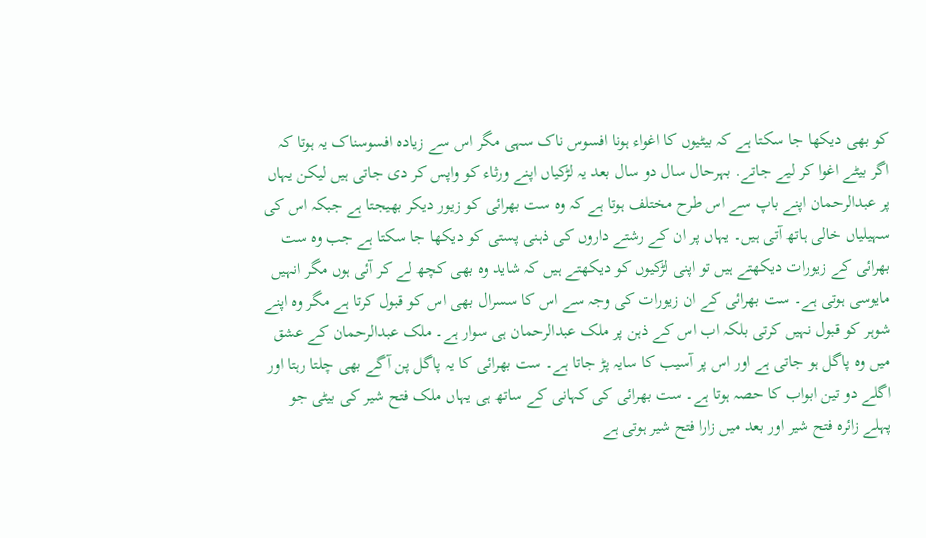کو بھی دیکھا جا سکتا ہے کہ بیٹیوں کا اغواء ہونا افسوس ناک سہی مگر اس سے زیادہ افسوسناک یہ ہوتا کہ اگر بیٹے اغوا کر لیے جاتے. بہرحال سال دو سال بعد یہ لڑکیاں اپنے ورثاء کو واپس کر دی جاتی ہیں لیکن یہاں پر عبدالرحمان اپنے باپ سے اس طرح مختلف ہوتا ہے کہ وہ ست بھرائی کو زیور دیکر بھیجتا ہے جبکہ اس کی سہیلیاں خالی ہاتھ آتی ہیں۔ یہاں پر ان کے رشتے داروں کی ذہنی پستی کو دیکھا جا سکتا ہے جب وہ ست بھرائی کے زیورات دیکھتے ہیں تو اپنی لڑکیوں کو دیکھتے ہیں کہ شاید وہ بھی کچھ لے کر آئی ہوں مگر انہیں مایوسی ہوتی ہے۔ ست بھرائی کے ان زیورات کی وجہ سے اس کا سسرال بھی اس کو قبول کرتا ہے مگر وہ اپنے شوہر کو قبول نہیں کرتی بلکہ اب اس کے ذہن پر ملک عبدالرحمان ہی سوار ہے۔ ملک عبدالرحمان کے عشق میں وہ پاگل ہو جاتی ہے اور اس پر آسیب کا سایہ پڑ جاتا ہے۔ ست بھرائی کا یہ پاگل پن آگے بھی چلتا رہتا اور اگلے دو تین ابواب کا حصہ ہوتا ہے۔ ست بھرائی کی کہانی کے ساتھ ہی یہاں ملک فتح شیر کی بیٹی جو پہلے زائرہ فتح شیر اور بعد میں زارا فتح شیر ہوتی ہے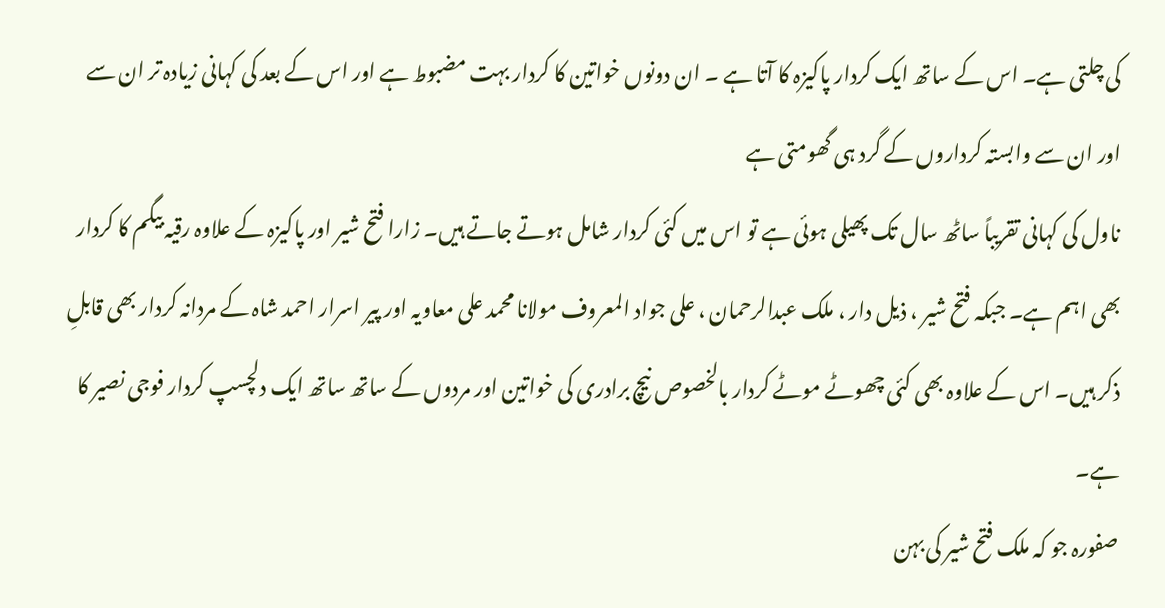کی چلتی ہے۔ اس کے ساتھ ایک کردار پاکیزہ کا آتا ہے ۔ ان دونوں خواتین کا کردار بہت مضبوط ہے اور اس کے بعد کی کہانی زیادہ تر ان سے اور ان سے وابستہ کرداروں کے گرد ہی گھومتی ہے
ناول کی کہانی تقریباً ساٹھ سال تک پھیلی ہوئی ہے تو اس میں کئی کردار شامل ہوتے جاتے ہیں۔ زارا فتح شیر اور پاکیزہ کے علاوہ رقیہ بیگم کا کردار بھی اہم ہے۔ جبکہ فتح شیر ، ذیل دار ، ملک عبدالرحمان ، علی جواد المعروف مولانا محمد علی معاویہ اور پیر اسرار احمد شاہ کے مردانہ کردار بھی قابلِ ذکر ہیں۔ اس کے علاوہ بھی کئی چھوٹے موٹے کردار بالخصوص نیچ برادری کی خواتین اور مردوں کے ساتھ ساتھ ایک دلچسپ کردار فوجی نصیر کا ہے۔
صفورہ جو کہ ملک فتح شیر کی بہن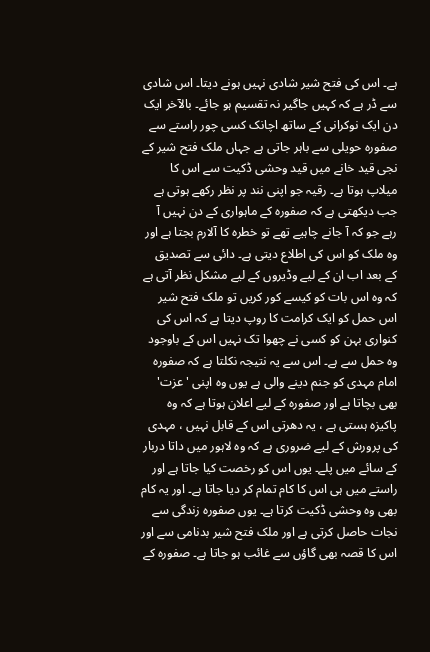ہے۔ اس کی فتح شیر شادی نہیں ہونے دیتا۔ اس شادی سے ڈر ہے کہ کہیں جاگیر نہ تقسیم ہو جائے۔ بالآخر ایک دن ایک نوکرانی کے ساتھ اچانک کسی چور راستے سے صفورہ حویلی سے باہر جاتی ہے جہاں ملک فتح شیر کے نجی قید خانے میں قید وحشی ڈکیت سے اس کا میلاپ ہوتا ہے۔ رقیہ جو اپنی نند پر نظر رکھے ہوتی ہے جب دیکھتی ہے کہ صفورہ کے ماہواری کے دن نہیں آ رہے جو کہ آ جانے چاہیے تھے تو خطرہ کا آلارم بجتا ہے اور وہ ملک کو اس کی اطلاع دیتی ہے۔ دائی سے تصدیق کے بعد اب ان کے لیے وڈیروں کے لیے مشکل نظر آتی ہے کہ وہ اس بات کو کیسے کور کریں تو ملک فتح شیر اس حمل کو ایک کرامت کا روپ دیتا ہے کہ اس کی کنواری بہن کو کسی نے چھوا تک نہیں اس کے باوجود وہ حمل سے ہے۔ اس سے یہ نتیجہ نکلتا ہے کہ صفورہ امام مہدی کو جنم دینے والی ہے یوں وہ اپنی 'عزت' بھی بچاتا ہے اور صفورہ کے لیے اعلان ہوتا ہے کہ وہ پاکیزہ ہستی ہے ، یہ دھرتی اس کے قابل نہیں ، مہدی کی پرورش کے لیے ضروری ہے کہ وہ لاہور میں داتا دربار کے سائے میں پلے۔ یوں اس کو رخصت کیا جاتا ہے اور راستے میں ہی اس کا کام تمام کر دیا جاتا ہے۔ اور یہ کام بھی وہ وحشی ڈکیت کرتا ہے۔ یوں صفورہ زندگی سے نجات حاصل کرتی ہے اور ملک فتح شیر بدنامی سے اور اس کا قصہ بھی گاؤں سے غائب ہو جاتا ہے۔ صفورہ کے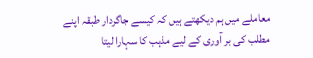معاملے میں ہم دیکھتے ہیں کہ کیسے جاگردار طبقہ اپنے مطلب کی بر آوری کے لیے مذہب کا سہارا لیتا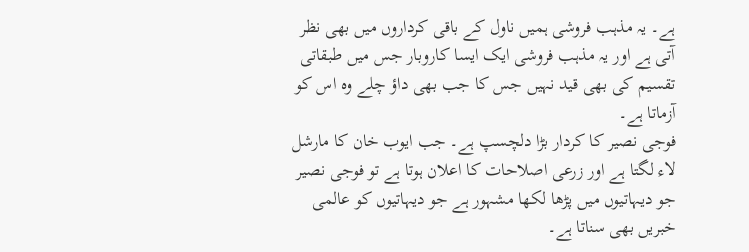ہے۔ یہ مذہب فروشی ہمیں ناول کے باقی کرداروں میں بھی نظر آتی ہے اور یہ مذہب فروشی ایک ایسا کاروبار جس میں طبقاتی تقسیم کی بھی قید نہیں جس کا جب بھی داؤ چلے وہ اس کو آزماتا ہے۔
فوجی نصیر کا کردار بڑا دلچسپ ہے۔ جب ایوب خان کا مارشل لاء لگتا ہے اور زرعی اصلاحات کا اعلان ہوتا ہے تو فوجی نصیر جو دیہاتیوں میں پڑھا لکھا مشہور ہے جو دیہاتیوں کو عالمی خبریں بھی سناتا ہے۔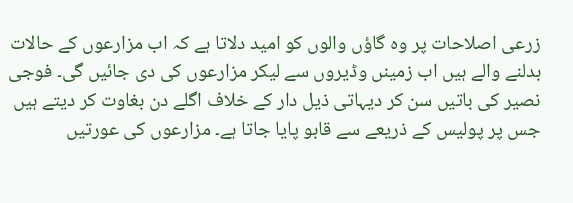زرعی اصلاحات پر وہ گاؤں والوں کو امید دلاتا ہے کہ اب مزارعوں کے حالات بدلنے والے ہیں اب زمینں وڈیروں سے لیکر مزارعوں کی دی جائیں گی۔ فوجی نصیر کی باتیں سن کر دیہاتی ذیل دار کے خلاف اگلے دن بغاوت کر دیتے ہیں جس پر پولیس کے ذریعے سے قابو پایا جاتا ہے۔ مزارعوں کی عورتیں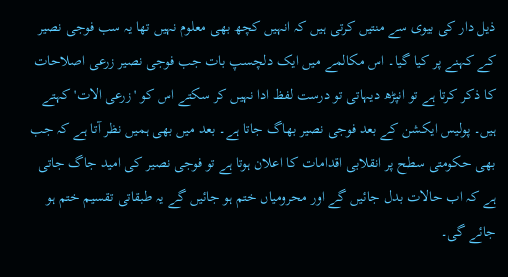ذیل دار کی بیوی سے منتیں کرتی ہیں کہ انہیں کچھ بھی معلوم نہیں تھا یہ سب فوجی نصیر کے کہنے پر کیا گیا۔ اس مکالمے میں ایک دلچسپ بات جب فوجی نصیر زرعی اصلاحات کا ذکر کرتا ہے تو انپڑھ دیہاتی تو درست لفظ ادا نہیں کر سکتے اس کو 'زرعی الات' کہتے ہیں۔ پولیس ایکشن کے بعد فوجی نصیر بھاگ جاتا ہے۔ بعد میں بھی ہمیں نظر آتا ہے کہ جب بھی حکومتی سطح پر انقلابی اقدامات کا اعلان ہوتا ہے تو فوجی نصیر کی امید جاگ جاتی ہے کہ اب حالات بدل جائیں گے اور محرومیاں ختم ہو جائیں گے یہ طبقاتی تقسیم ختم ہو جائے گی۔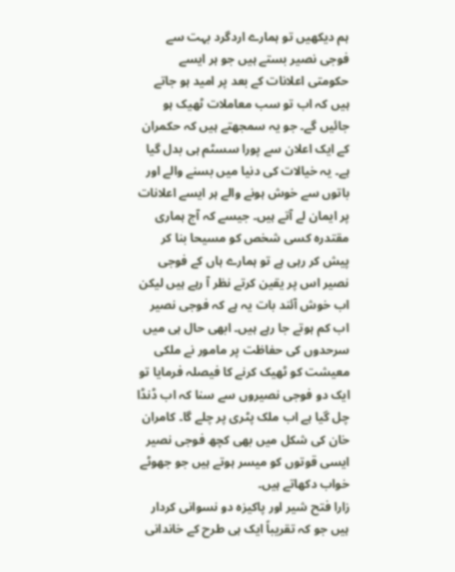ہم دیکھیں تو ہمارے اردگرد بہت سے فوجی نصیر بستے ہیں جو ہر ایسے حکومتی اعلانات کے بعد پر امید ہو جاتے ہیں کہ اب تو سب معاملات ٹھیک ہو جائیں گے۔ جو یہ سمجھتے ہیں کہ حکمران کے ایک اعلان سے پورا سسٹم ہی بدل گیا ہے۔ یہ خیالات کی دنیا میں بسنے والے اور باتوں سے خوش ہونے والے ہر ایسے اعلانات پر ایمان لے آتے ہیں۔ جیسے کہ آج ہماری مقتدرہ کسی شخص کو مسیحا بنا کر پیش کر رہی ہے تو ہمارے ہاں کے فوجی نصیر اس پر یقین کرتے نظر آ رہے ہیں لیکن اب خوش آئند بات یہ ہے کہ فوجی نصیر اب کم ہوتے جا رہے ہیں۔ ابھی حال ہی میں سرحدوں کی حفاظت پر مامور نے ملکی معیشت کو ٹھیک کرنے کا فیصلہ فرمایا تو ایک دو فوجی نصیروں سے سنا کہ اب ڈنڈا چل گیا ہے اب ملک پٹری پر چلے گا۔ کامران خان کی شکل میں بھی کچھ فوجی نصیر ایسی قوتوں کو میسر ہوتے ہیں جو جھوٹے خواب دکھاتے ہیں۔
زارا فتح شیر اور پاکیزہ دو نسوانی کردار ہیں جو کہ تقریباً ایک ہی طرح کے خاندانی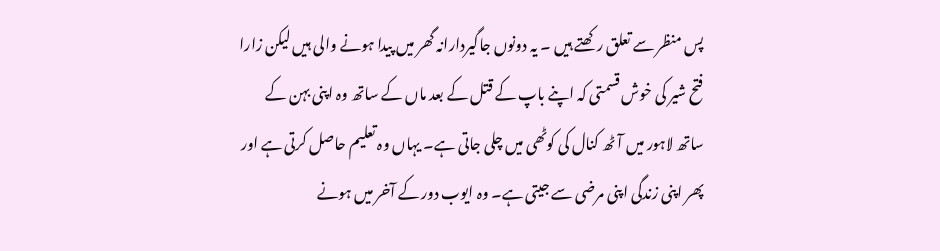پس منظر سے تعلق رکھتے ہیں ۔ یہ دونوں جاگیردارانہ گھر میں پیدا ہونے والی ہیں لیکن زارا فتح شیر کی خوش قسمتی کہ اپنے باپ کے قتل کے بعد ماں کے ساتھ وہ اپنی بہن کے ساتھ لاہور میں آٹھ کنال کی کوٹھی میں چلی جاتی ہے۔ یہاں وہ تعلیم حاصل کرتی ہے اور پھر اپنی زندگی اپنی مرضی سے جیتی ہے۔ وہ ایوب دور کے آخر میں ہونے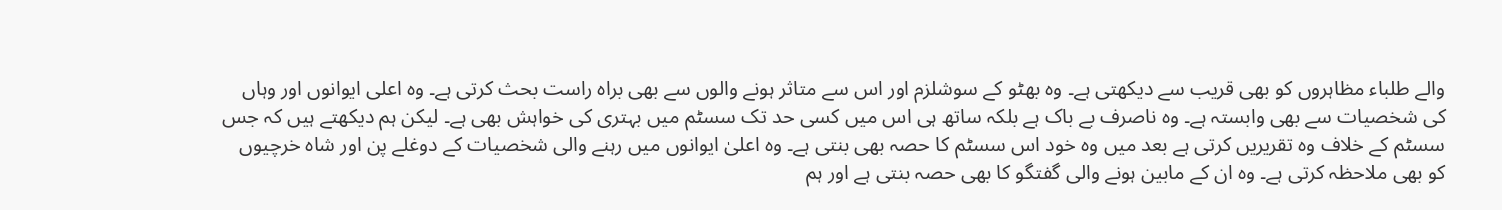والے طلباء مظاہروں کو بھی قریب سے دیکھتی ہے۔ وہ بھٹو کے سوشلزم اور اس سے متاثر ہونے والوں سے بھی براہ راست بحث کرتی ہے۔ وہ اعلی ایوانوں اور وہاں کی شخصیات سے بھی وابستہ ہے۔ وہ ناصرف بے باک ہے بلکہ ساتھ ہی اس میں کسی حد تک سسٹم میں بہتری کی خواہش بھی ہے۔ لیکن ہم دیکھتے ہیں کہ جس سسٹم کے خلاف وہ تقریریں کرتی ہے بعد میں وہ خود اس سسٹم کا حصہ بھی بنتی ہے۔ وہ اعلیٰ ایوانوں میں رہنے والی شخصیات کے دوغلے پن اور شاہ خرچیوں کو بھی ملاحظہ کرتی ہے۔ وہ ان کے مابین ہونے والی گفتگو کا بھی حصہ بنتی ہے اور ہم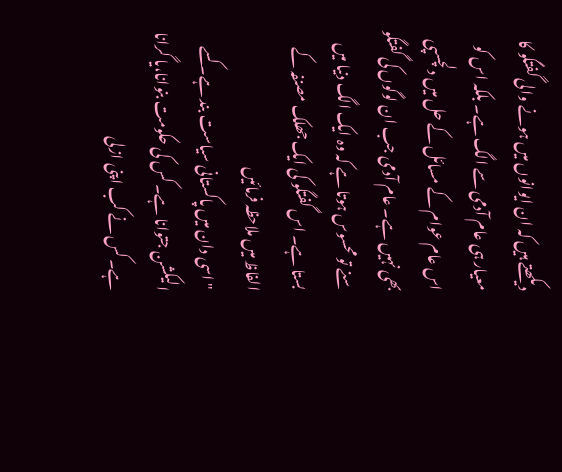دیکھتے ہیں کہ ان ایوانوں میں ہونے والی گفتگو کا معیار ہی عام آدمی سے الگ ہے۔ بلکہ اس کو اس عام عوام کے مسائل کے حل میں دلچسپی بھی نہیں ہے۔ عام آدمی جب ان لوگوں کی گفتگو سنے تو محسوس ہوتا ہے کہ وہ ایک الگ دنیا میں بستا ہے۔ اس گفتگو کی ایک جھلک مصنفہ کے الفاظ میں ملاحظہ فرمائیں
"اسی دان میں پاکستانی سیاست بند ہے۔ کسے الیکشن جتوانا ہے۔ کس کی حکومت بنوانا،یا گرانا ہے۔ کس نے کب اپنی ازلی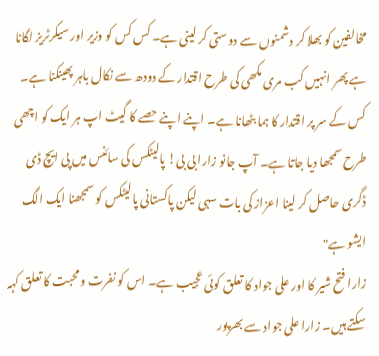مخالفین کو بھلا کر دشمنوں سے دوستی کر لینی ہے۔ کس کس کو وزیر اور سیکرٹریز لگانا ہے پھر انہیں کب مری مکھی کی طرح اقتدار کے دودھ سے نکال باہر پھینکنا ہے۔ کس کے سر پر اقتدار کا ہما بٹھانا ہے۔ اپنے اپنے حصے کا گیٹ اپ ہر ایک کو اچھی طرح سمجھا دیا جاتا ہے۔ آپ جانو زارا بی بی! پالیٹکس کی سائنس میں پی ایچ ڈی ڈگری حاصل کر لینا اعزاز کی بات سہی لیکن پاکستانی پالیٹکس کو سمجھنا ایک الگ ایشو ہے"
زارا فتح شیر کا اور علی جواد کا تعلق کوئی عجیب ہے۔ اس کو نفرت و محبت کا تعلق کہہ سکتے ہیں۔ زارا علی جواد سے بھرپور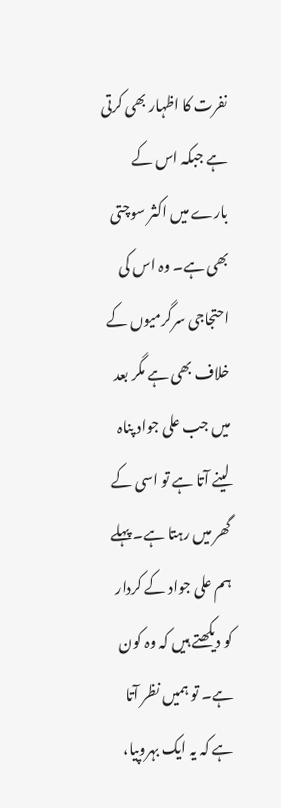نفرت کا اظہار بھی کرتی ہے جبکہ اس کے بارے میں اکثر سوچتی بھی ہے۔ وہ اس کی احتجاجی سرگرمیوں کے خلاف بھی ہے مگر بعد میں جب علی جواد پناہ لینے آتا ہے تو اسی کے گھر میں رہتا ہے۔ پہلے ہم علی جواد کے کردار کو دیکھتے ہیں کہ وہ کون ہے۔ تو ہمیں نظر آتا ہے کہ یہ ایک بہروپیا،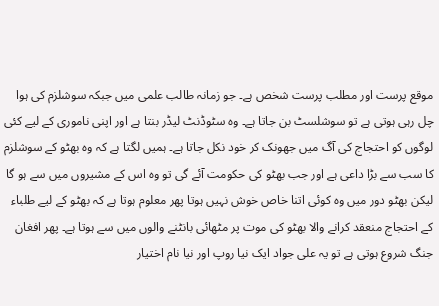موقع پرست اور مطلب پرست شخص ہے۔ جو زمانہ طالب علمی میں جبکہ سوشلزم کی ہوا چل رہی ہوتی ہے تو سوشلسٹ بن جاتا ہے۔ وہ سٹوڈنٹ لیڈر بنتا ہے اور اپنی ناموری کے لیے کئی لوگوں کو احتجاج کی آگ میں جھونک کر خود نکل جاتا ہے۔ ہمیں لگتا ہے کہ وہ بھٹو کے سوشلزم کا سب سے بڑا داعی ہے اور جب بھٹو کی حکومت آئے گی تو وہ اس کے مشیروں میں سے ہو گا لیکن بھٹو دور میں وہ کوئی اتنا خاص خوش نہیں ہوتا پھر معلوم ہوتا ہے کہ بھٹو کے لیے طلباء کے احتجاج منعقد کرانے والا بھٹو کی موت پر مٹھائی بانٹنے والوں میں سے ہوتا ہے۔ پھر افغان جنگ شروع ہوتی ہے تو یہ علی جواد ایک نیا روپ اور نیا نام اختیار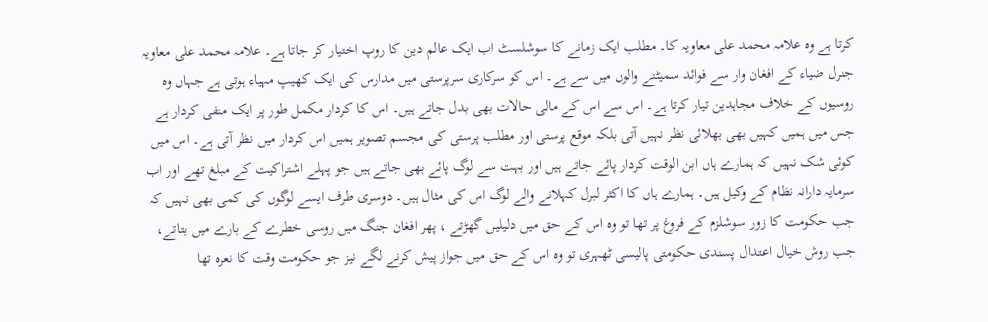کرتا ہے وہ علامہ محمد علی معاویہ کا۔ مطلب ایک زمانے کا سوشلسٹ اب ایک عالم دین کا روپ اختیار کر جاتا ہے۔ علامہ محمد علی معاویہ جنرل ضیاء کے افغان وار سے فوائد سمیٹنے والوں میں سے ہے۔ اس کو سرکاری سرپرستی میں مدارس کی ایک کھیپ مہیاء ہوتی ہے جہاں وہ روسیوں کے خلاف مجاہدین تیار کرتا ہے۔ اس سے اس کے مالی حالات بھی بدل جاتے ہیں۔ اس کا کردار مکمل طور پر ایک منفی کردار ہے جس میں ہمیں کہیں بھی بھلائی نظر نہیں آتی بلکہ موقع پرستی اور مطلب پرستی کی مجسم تصویر ہمیں اس کردار میں نظر آتی ہے۔ اس میں کوئی شک نہیں کہ ہمارے ہاں ابن الوقت کردار پائے جاتے ہیں اور بہت سے لوگ پائے بھی جاتے ہیں جو پہلے اشتراکیت کے مبلغ تھے اور اب سرمایہ دارانہ نظام کے وکیل ہیں۔ ہمارے ہاں کا اکثر لبرل کہلانے والے لوگ اس کی مثال ہیں۔ دوسری طرف ایسے لوگوں کی کمی بھی نہیں کہ جب حکومت کا زور سوشلزم کے فروغ پر تھا تو وہ اس کے حق میں دلیلیں گھڑتے ، پھر افغان جنگ میں روسی خطرے کے بارے میں بتاتے، جب روش خیال اعتدال پسندی حکومتی پالیسی ٹھہری تو وہ اس کے حق میں جواز پیش کرنے لگے نیز جو حکومت وقت کا نعرہ تھا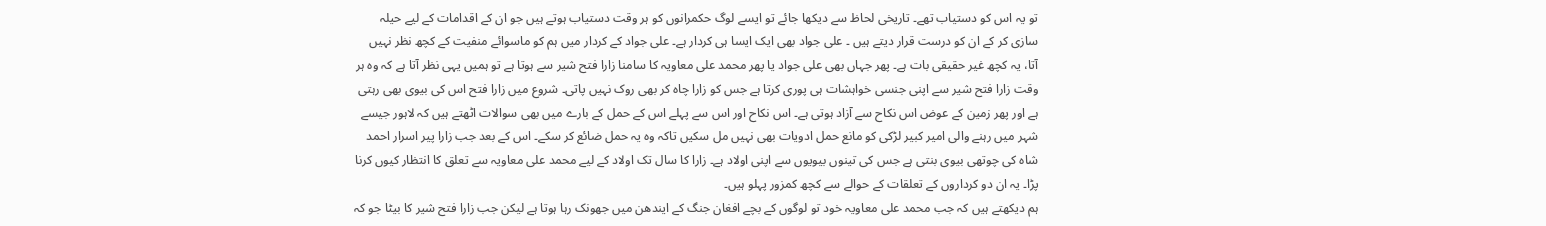تو یہ اس کو دستیاب تھے۔ تاریخی لحاظ سے دیکھا جائے تو ایسے لوگ حکمرانوں کو ہر وقت دستیاب ہوتے ہیں جو ان کے اقدامات کے لیے حیلہ سازی کر کے ان کو درست قرار دیتے ہیں ۔ علی جواد بھی ایک ایسا ہی کردار ہے۔ علی جواد کے کردار میں ہم کو ماسوائے منفیت کے کچھ نظر نہیں آتا، یہ کچھ غیر حقیقی بات ہے۔ پھر جہاں بھی علی جواد یا پھر محمد علی معاویہ کا سامنا زارا فتح شیر سے ہوتا ہے تو ہمیں یہی نظر آتا ہے کہ وہ ہر وقت زارا فتح شیر سے اپنی جنسی خواہشات ہی پوری کرتا ہے جس کو زارا چاہ کر بھی روک نہیں پاتی۔ شروع میں زارا فتح اس کی بیوی بھی رہتی ہے اور پھر زمین کے عوض اس نکاح سے آزاد ہوتی ہے۔ اس نکاح اور اس سے پہلے اس کے حمل کے بارے میں بھی سوالات اٹھتے ہیں کہ لاہور جیسے شہر میں رہنے والی امیر کبیر لڑکی کو مانع حمل ادویات بھی نہیں مل سکیں تاکہ وہ یہ حمل ضائع کر سکے۔ اس کے بعد جب زارا پیر اسرار احمد شاہ کی چوتھی بیوی بنتی ہے جس کی تینوں بیویوں سے اپنی اولاد ہے۔ زارا کا سال تک اولاد کے لیے محمد علی معاویہ سے تعلق کا انتظار کیوں کرنا پڑا۔ یہ ان دو کرداروں کے تعلقات کے حوالے سے کچھ کمزور پہلو ہیں۔
ہم دیکھتے ہیں کہ جب محمد علی معاویہ خود تو لوگوں کے بچے افغان جنگ کے ایندھن میں جھونک رہا ہوتا ہے لیکن جب زارا فتح شیر کا بیٹا جو کہ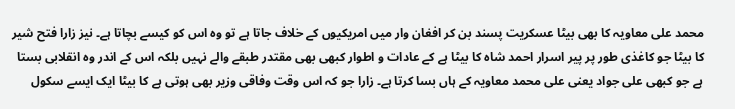محمد علی معاویہ کا بھی بیٹا عسکریت پسند بن کر افغان وار میں امریکیوں کے خلاف جاتا ہے تو وہ اس کو کیسے بچاتا ہے۔ نیز زارا فتح شیر کا بیٹا جو کاغذی طور پر پیر اسرار احمد شاہ کا بیٹا ہے کے عادات و اطوار کبھی بھی مقتدر طبقے والے نہیں بلکہ اس کے اندر وہ انقلابی بستا ہے جو کبھی علی جواد یعنی علی محمد معاویہ کے ہاں بسا کرتا ہے۔ زارا جو کہ اس وقت وفاقی وزیر بھی ہوتی ہے کا بیٹا ایک ایسے سکول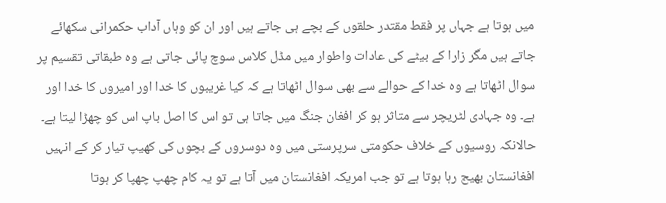میں ہوتا ہے جہاں پر فقط مقتدر حلقوں کے بچے ہی جاتے ہیں اور ان کو وہاں آداب حکمرانی سکھائے جاتے ہیں مگر زارا کے بیٹے کی عادات واطوار میں مڈل کلاس سوچ پائی جاتی ہے وہ طبقاتی تقسیم پر سوال اٹھاتا ہے وہ خدا کے حوالے سے بھی سوال اٹھاتا ہے کہ کیا غریبوں کا خدا اور امیروں کا خدا اور ہے۔ وہ جہادی لٹریچر سے متاثر ہو کر افغان جنگ میں جاتا ہی تو اس کا اصل باپ اس کو چھڑا لیتا ہے۔ حالانکہ روسیوں کے خلاف حکومتی سرپرستی میں وہ دوسروں کے بچوں کی کھیپ تیار کر کے انہیں افغانستان بھیج رہا ہوتا ہے تو جب امریکہ افغانستان میں آتا ہے تو یہ کام چھپ چھپا کر ہوتا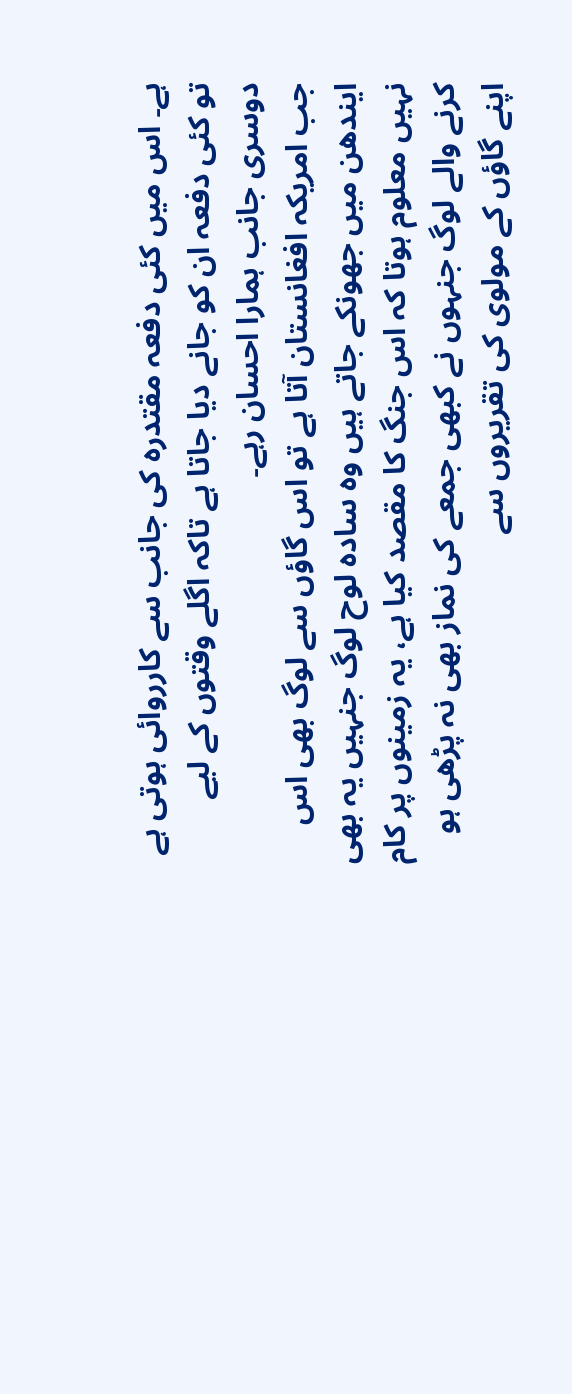ہے۔ اس میں کئی دفعہ مقتدرہ کی جانب سے کارروائی ہوتی ہے تو کئی دفعہ ان کو جانے دیا جاتا ہے تاکہ اگلے وقتوں کے لیے دوسری جانب ہمارا احسان رہے۔
جب امریکہ افغانستان آتا ہے تو اس گاؤں سے لوگ بھی اس ایندھن میں جھونکے جاتے ہیں وہ سادہ لوح لوگ جنہیں یہ بھی نہیں معلوم ہوتا کہ اس جنگ کا مقصد کیا ہے، یہ زمینوں پر کام کرنے والے لوگ جنہوں نے کبھی جمعے کی نماز بھی نہ پڑھی ہو اپنے گاؤں کے مولوی کی تقریروں سے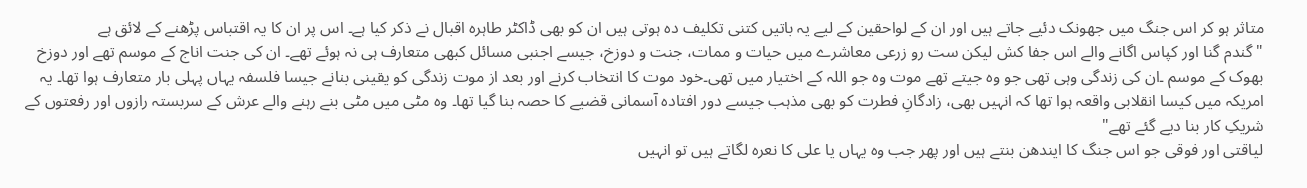متاثر ہو کر اس جنگ میں جھونک دئیے جاتے ہیں اور ان کے لواحقین کے لیے یہ باتیں کتنی تکلیف دہ ہوتی ہیں ان کو بھی ڈاکٹر طاہرہ اقبال نے ذکر کیا ہے۔ اس پر ان کا یہ اقتباس پڑھنے کے لائق ہے
"گندم گنا اور کپاس اگانے والے اس جفا کش لیکن ست رو زرعی معاشرے میں حیات و ممات، جنت و دوزخ، جیسے اجنبی مسائل کبھی متعارف ہی نہ ہوئے تھے۔ ان کی جنت اناج کے موسم تھے اور دوزخ بھوک کے موسم ۔ان کی زندگی وہی تھی جو وہ جیتے تھے موت وہ جو اللہ کے اختیار میں تھی۔خود موت کا انتخاب کرنے اور بعد از موت زندگی کو یقینی بنانے جیسا فلسفہ یہاں پہلی بار متعارف ہوا تھا۔ یہ امریکہ میں کیسا انقلابی واقعہ ہوا تھا کہ انہیں بھی، زادگانِ فطرت کو بھی مذہب جیسے دور افتادہ آسمانی قضیے کا حصہ بنا گیا تھا۔ وہ مٹی میں مٹی بنے رہنے والے عرش کے سربستہ رازوں اور رفعتوں کے شریکِ کار بنا دیے گئے تھے"
لیاقتی اور فوقی جو اس جنگ کا ایندھن بنتے ہیں اور پھر جب وہ یہاں یا علی کا نعرہ لگاتے ہیں تو انہیں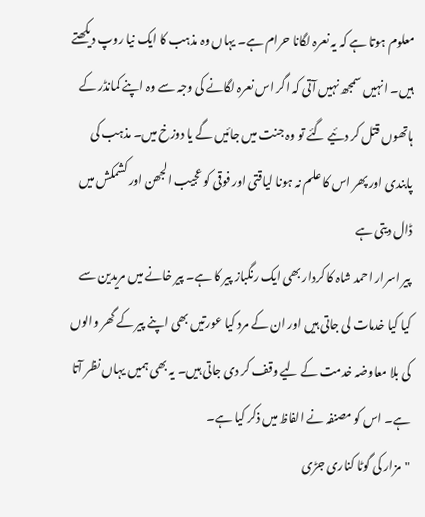معلوم ہوتا ہے کہ یہ نعرہ لگانا حرام ہے۔ یہاں وہ مذہب کا ایک نیا روپ دیکھتے ہیں۔ انہیں سمجھ نہیں آتی کہ اگر اس نعرہ لگانے کی وجہ سے وہ اپنے کمانڈر کے ہاتھوں قتل کر دئیے گئے تو وہ جنت میں جائیں گے یا دوزخ میں۔ مذہب کی پابندی اور پھر اس کا علم نہ ہونا لیاقتی اور فوقی کو عجیب الجھن اور کشمکش میں ڈال دیتی ہے
پیر اسرار احمد شاہ کا کردار بھی ایک رنگباز پیر کا ہے۔ پیر خانے میں مریدین سے کیا کیا خدمات لی جاتی ہیں اور ان کے مرد کیا عورتیں بھی اپنے پیر کے گھر والوں کی بلا معاوضہ خدمت کے لیے وقف کر دی جاتی ہیں۔ یہ بھی ہمیں یہاں نظر آتا ہے۔ اس کو مصنفہ نے الفاظ میں ذکر کیا ہے۔
"مزار کی گوٹا کناری جڑی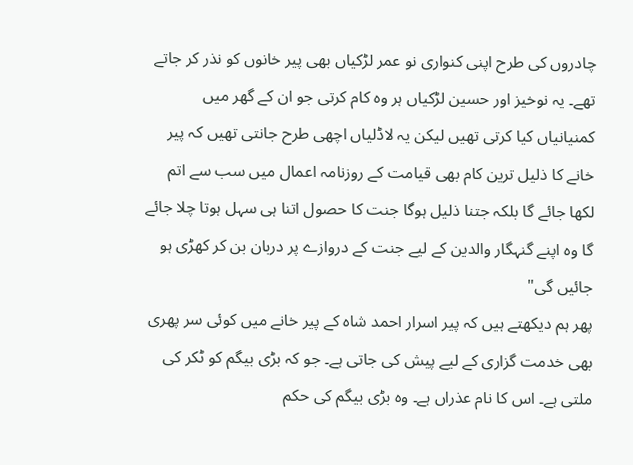چادروں کی طرح اپنی کنواری نو عمر لڑکیاں بھی پیر خانوں کو نذر کر جاتے تھے۔ یہ نوخیز اور حسین لڑکیاں ہر وہ کام کرتی جو ان کے گھر میں کمنیانیاں کیا کرتی تھیں لیکن یہ لاڈلیاں اچھی طرح جانتی تھیں کہ پیر خانے کا ذلیل ترین کام بھی قیامت کے روزنامہ اعمال میں سب سے اتم لکھا جائے گا بلکہ جتنا ذلیل ہوگا جنت کا حصول اتنا ہی سہل ہوتا چلا جائے گا وہ اپنے گنہگار والدین کے لیے جنت کے دروازے پر دربان بن کر کھڑی ہو جائیں گی"
پھر ہم دیکھتے ہیں کہ پیر اسرار احمد شاہ کے پیر خانے میں کوئی سر پھری بھی خدمت گزاری کے لیے پیش کی جاتی ہے۔ جو کہ بڑی بیگم کو ٹکر کی ملتی ہے۔ اس کا نام عذراں ہے۔ وہ بڑی بیگم کی حکم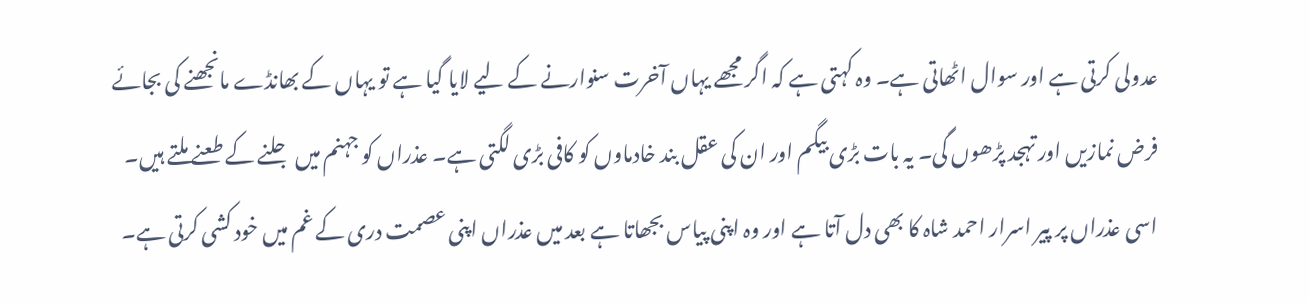عدولی کرتی ہے اور سوال اٹھاتی ہے۔ وہ کہتی ہے کہ اگر مجھے یہاں آخرت سنوارنے کے لیے لایا گیا ہے تو یہاں کے بھانڈے مانجھنے کی بجائے فرض نمازیں اور تہجد پڑھوں گی۔ یہ بات بڑی بیگم اور ان کی عقل بند خادماوں کو کافی بڑی لگتی ہے۔ عذراں کو جہنم میں جلنے کے طعنے ملتے ہیں۔ اسی عذراں پر پیر اسرار احمد شاہ کا بھی دل آتا ہے اور وہ اپنی پیاس بجھاتا ہے بعد میں عذراں اپنی عصمت دری کے غم میں خود کشی کرتی ہے۔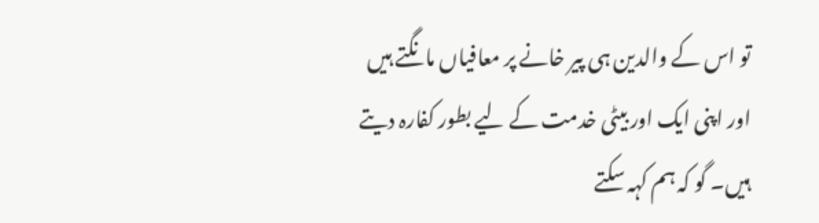تو اس کے والدین ہی پیر خانے پر معافیاں مانگتے ہیں اور اپنی ایک اور بیٹی خدمت کے لیے بطور کفارہ دیتے ہیں۔ گو کہ ہم کہہ سکتے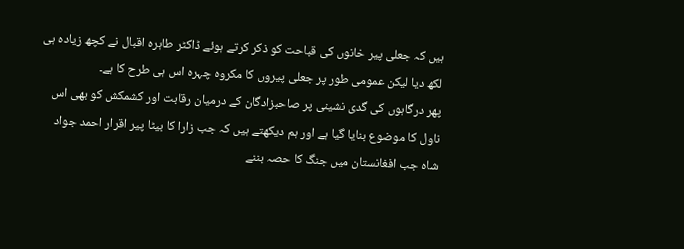ہیں کہ جعلی پیر خانوں کی قباحت کو ذکر کرتے ہوئے ڈاکٹر طاہرہ اقبال نے کچھ زیادہ ہی لکھ دیا لیکن عمومی طور پر جعلی پیروں کا مکروہ چہرہ اس ہی طرح کا ہے۔
پھر درگاہوں کی گدی نشینی پر صاحبزادگان کے درمیان رقابت اور کشمکش کو بھی اس ناول کا موضوع بنایا گیا ہے اور ہم دیکھتے ہیں کہ جب زارا کا بیٹا پیر اقرار احمد جواد شاہ جب افغانستان میں جنگ کا حصہ بننے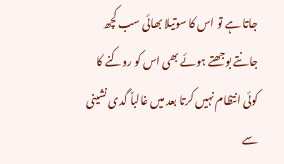جاتا ہے تو اس کا سوتیلا بھائی سب کچھ جانتے بوجھتے ہوئے بھی اس کو روکنے کا کوئی انتظام نہیں کرتا بعد میں غالباً گدی نشینی سے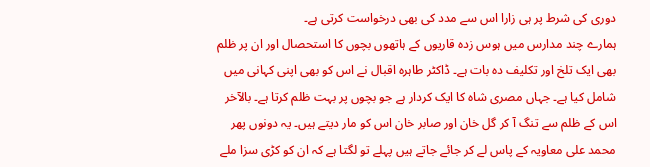دوری کی شرط پر ہی زارا اس سے مدد کی بھی درخواست کرتی ہے۔
ہمارے چند مدارس میں ہوس زدہ قاریوں کے ہاتھوں بچوں کا استحصال اور ان پر ظلم بھی ایک تلخ اور تکلیف دہ بات ہے۔ ڈاکٹر طاہرہ اقبال نے اس کو بھی اپنی کہانی میں شامل کیا ہے۔ جہاں مصری شاہ کا ایک کردار ہے جو بچوں پر بہت ظلم کرتا ہے۔ بالآخر اس کے ظلم سے تنگ آ کر گل خان اور صابر خان اس کو مار دیتے ہیں۔ یہ دونوں پھر محمد علی معاویہ کے پاس لے کر جائے جاتے ہیں پہلے تو لگتا ہے کہ ان کو کڑی سزا ملے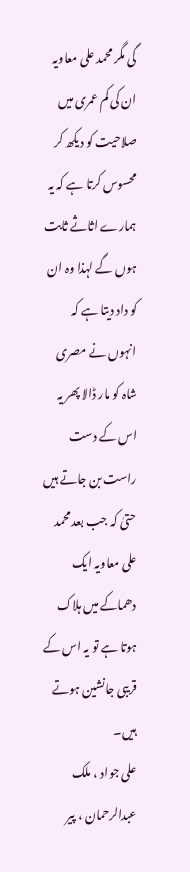گی مگر محمد علی معاویہ ان کی کم عمری میں صلاحیت کو دیکھ کر محسوس کرتا ہے کہ یہ ہمارے اثاثے ثابت ہوں گے لہذا وہ ان کو داد دیتا ہے کہ انہوں نے مصری شاہ کو مار ڈالا پھر یہ اس کے دست راست بن جاتے ہیں حتیٰ کہ جب بعد محمد علی معاویہ ایک دھماکے میں ہلاک ہوتا ہے تو یہ اس کے قریبی جانشین ہوتے ہیں۔
علی جواد ، ملک عبدالرحمان ، پیر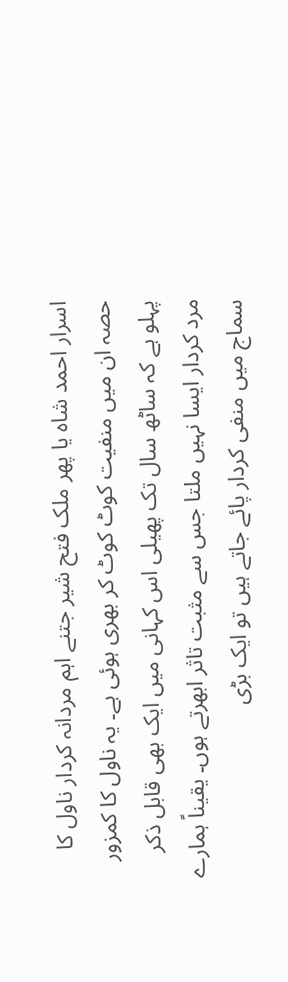اسرار احمد شاہ یا پھر ملک فتح شیر جتنے اہم مردانہ کردار ناول کا حصہ ان میں منفیت کوٹ کوٹ کر بھری ہوئی ہے۔ یہ ناول کا کمزور پہلو ہے کہ ساٹھ سال تک پھیلی اس کہانی میں ایک بھی قابل ذکر مرد کردار ایسا نہیں ملتا جس سے مثبت تاثر ابھرتے ہوں۔ یقیناً ہمارے سماج میں منفی کردار پائے جاتے ہیں تو ایک بڑی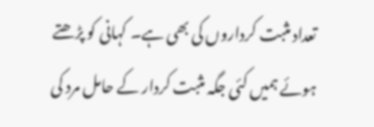تعداد مثبت کرداروں کی بھی ہے۔ کہانی کو پڑھتے ہوئے ہمیں کئی جگہ مثبت کردار کے حامل مرد کی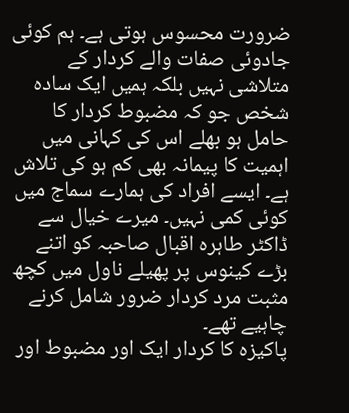ضرورت محسوس ہوتی ہے۔ ہم کوئی جادوئی صفات والے کردار کے متلاشی نہیں بلکہ ہمیں ایک سادہ شخص جو کہ مضبوط کردار کا حامل ہو بھلے اس کی کہانی میں اہمیت کا پیمانہ بھی کم ہو کی تلاش ہے۔ ایسے افراد کی ہمارے سماج میں کوئی کمی نہیں۔ میرے خیال سے ڈاکٹر طاہرہ اقبال صاحبہ کو اتنے بڑے کینوس پر پھیلے ناول میں کچھ مثبت مرد کردار ضرور شامل کرنے چاہیے تھے۔
پاکیزہ کا کردار ایک اور مضبوط اور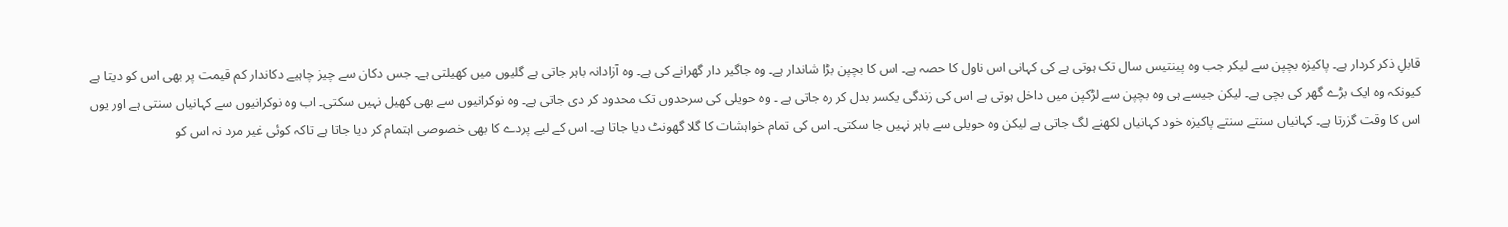قابلِ ذکر کردار ہے۔ پاکیزہ بچپن سے لیکر جب وہ پینتیس سال تک ہوتی ہے کی کہانی اس ناول کا حصہ ہے۔ اس کا بچپن بڑا شاندار ہے۔ وہ جاگیر دار گھرانے کی ہے۔ وہ آزادانہ باہر جاتی ہے گلیوں میں کھیلتی ہے۔ جس دکان سے چیز چاہیے دکاندار کم قیمت پر بھی اس کو دیتا ہے کیونکہ وہ ایک بڑے گھر کی بچی ہے۔ لیکن جیسے ہی وہ بچپن سے لڑکپن میں داخل ہوتی ہے اس کی زندگی یکسر بدل کر رہ جاتی ہے ۔ وہ حویلی کی سرحدوں تک محدود کر دی جاتی ہے۔ وہ نوکرانیوں سے بھی کھیل نہیں سکتی۔ اب وہ نوکرانیوں سے کہانیاں سنتی ہے اور یوں اس کا وقت گزرتا ہے۔ کہانیاں سنتے سنتے پاکیزہ خود کہانیاں لکھنے لگ جاتی ہے لیکن وہ حویلی سے باہر نہیں جا سکتی۔ اس کی تمام خواہشات کا گلا گھونٹ دیا جاتا ہے۔ اس کے لیے پردے کا بھی خصوصی اہتمام کر دیا جاتا ہے تاکہ کوئی غیر مرد نہ اس کو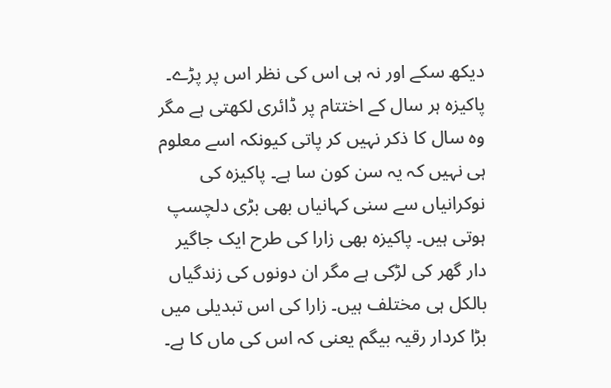دیکھ سکے اور نہ ہی اس کی نظر اس پر پڑے۔ پاکیزہ ہر سال کے اختتام پر ڈائری لکھتی ہے مگر وہ سال کا ذکر نہیں کر پاتی کیونکہ اسے معلوم ہی نہیں کہ یہ سن کون سا ہے۔ پاکیزہ کی نوکرانیاں سے سنی کہانیاں بھی بڑی دلچسپ ہوتی ہیں۔ پاکیزہ بھی زارا کی طرح ایک جاگیر دار گھر کی لڑکی ہے مگر ان دونوں کی زندگیاں بالکل ہی مختلف ہیں۔ زارا کی اس تبدیلی میں بڑا کردار رقیہ بیگم یعنی کہ اس کی ماں کا ہے۔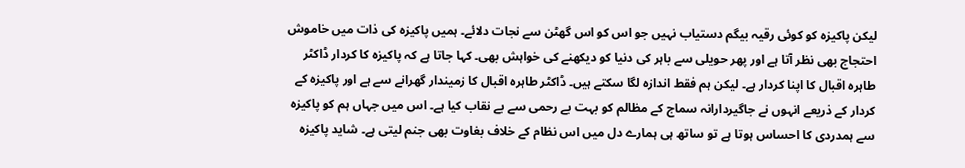لیکن پاکیزہ کو کوئی رقیہ بیگم دستیاب نہیں جو اس کو اس گھٹن سے نجات دلائے۔ ہمیں پاکیزہ کی ذات میں خاموش احتجاج بھی نظر آتا ہے اور پھر حویلی سے باہر کی دنیا کو دیکھنے کی خواہش بھی۔ کہا جاتا ہے کہ پاکیزہ کا کردار ڈاکٹر طاہرہ اقبال کا اپنا کردار ہے۔ لیکن ہم فقط اندازہ لگا سکتے ہیں۔ ڈاکٹر طاہرہ اقبال کا زمیندار گھرانے سے ہے اور پاکیزہ کے کردار کے ذریعے انہوں نے جاگیردارانہ سماج کے مظالم کو بہت بے رحمی سے بے نقاب کیا ہے۔ اس میں جہاں ہم کو پاکیزہ سے ہمدردی کا احساس ہوتا ہے تو ساتھ ہی ہمارے دل میں اس نظام کے خلاف بغاوت بھی جنم لیتی ہے۔ شاید پاکیزہ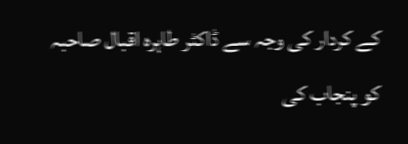کے کردار کی وجہ سے ڈاکٹر طاہرہ اقبال صاحبہ کو پنجاب کی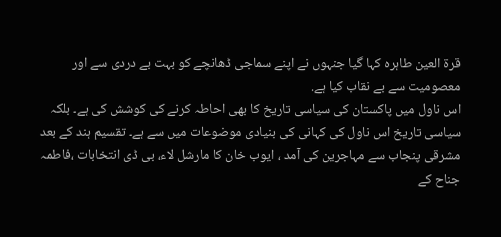قرۃ العین طاہرہ کہا گیا جنہوں نے اپنے سماجی ڈھانچے کو بہت بے دردی سے اور معصومیت سے بے نقاب کیا ہے.
اس ناول میں پاکستان کی سیاسی تاریخ کا بھی احاطہ کرنے کی کوشش کی ہے۔ بلکہ سیاسی تاریخ اس ناول کی کہانی کی بنیادی موضوعات میں سے ہے۔ تقسیم ہند کے بعد مشرقی پنجاب سے مہاجرین کی آمد ، ایوب خان کا مارشل لاء، بی ڈی انتخابات ،فاطمہ جناح کے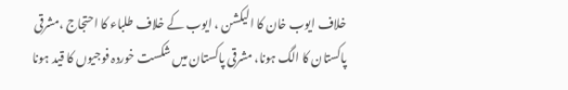خلاف ایوب خان کا الیکشن ، ایوب کے خلاف طلباء کا احتجاج ،مشرقی پاکستان کا الگ ہونا، مشرقی پاکستان میں شکست خوردہ فوجیوں کا قید ہونا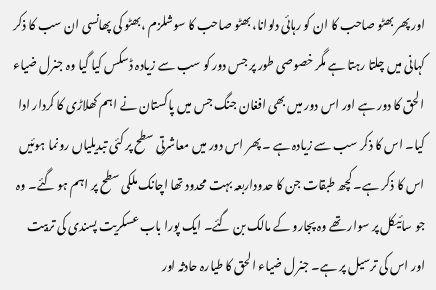اور پھر بھٹو صاحب کا ان کو رہائی دلوانا، بھٹو صاحب کا سوشلزم ،بھٹو کی پھانسی ان سب کا ذکر کہانی میں چلتا رہتا ہے مگر خصوصی طور پر جس دور کو سب سے زیادہ ڈسکس کیا گیا وہ جنرل ضیاء الحق کا دور ہے اور اس دور میں بھی افغان جنگ جس میں پاکستان نے اہم کھلاڑی کا کردار ادا کیا۔ اس کا ذکر سب سے زیادہ ہے ۔ پھر اس دور میں معاشرتی سطح پر کئی تبدیلیاں رونما ہوئیں اس کا ذکر ہے۔ کچھ طبقات جن کا حدوداربعہ بہت محدود تھا اچانک ملکی سطح پر اہم ہو گئے۔ وہ جو سائیکل پر سوار تھے وہ پجارو کے مالک بن گئے۔ ایک پورا باب عسکریت پسندی کی تربیت اور اس کی ترسیل پر ہے۔ جنرل ضیاء الحق کا طیارہ حادثہ اور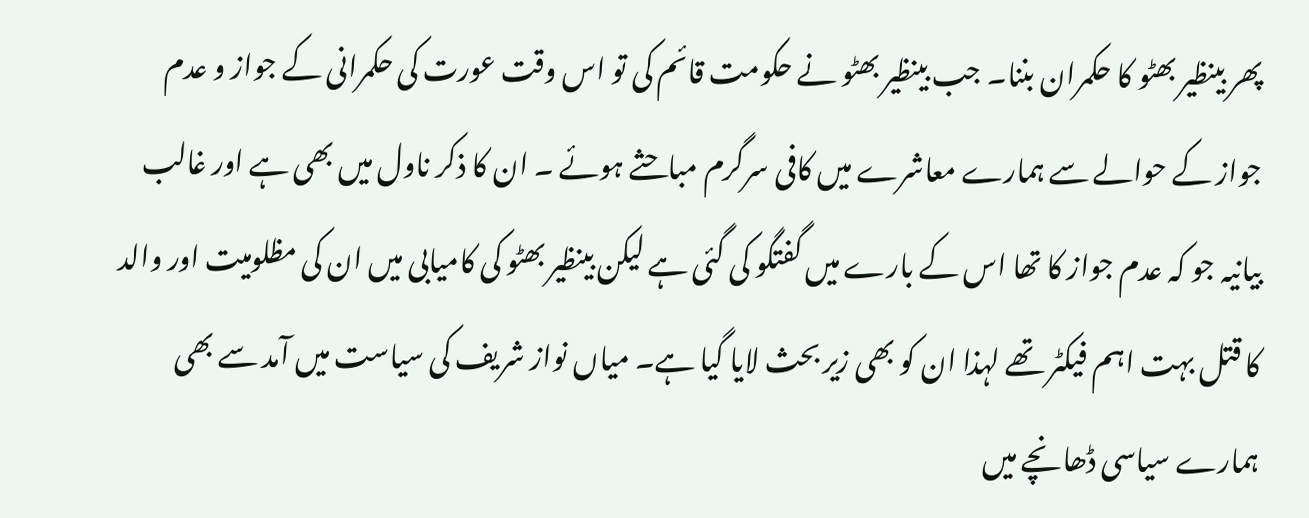پھر بینظیر بھٹو کا حکمران بننا۔ جب بینظیر بھٹو نے حکومت قائم کی تو اس وقت عورت کی حکمرانی کے جواز و عدم جواز کے حوالے سے ہمارے معاشرے میں کافی سرگرم مباحثے ہوئے ۔ ان کا ذکر ناول میں بھی ہے اور غالب بیانیہ جو کہ عدم جواز کا تھا اس کے بارے میں گفتگو کی گئی ہے لیکن بینظیر بھٹو کی کامیابی میں ان کی مظلومیت اور والد کا قتل بہت اہم فیکٹر تھے لہذا ان کو بھی زیر بحث لایا گیا ہے۔ میاں نواز شریف کی سیاست میں آمد سے بھی ہمارے سیاسی ڈھانچے میں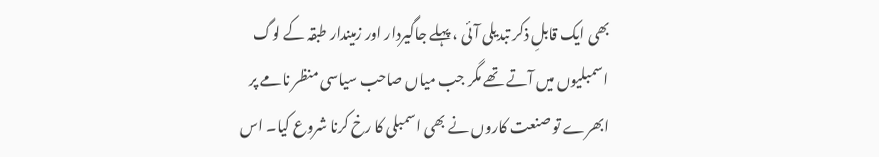بھی ایک قابلِ ذکر تبدیلی آئی ، پہلے جاگیردار اور زمیندار طبقہ کے لوگ اسمبلیوں میں آتے تھے مگر جب میاں صاحب سیاسی منظر نامے پر ابھرے تو صنعت کاروں نے بھی اسمبلی کا رخ کرنا شروع کیا۔ اس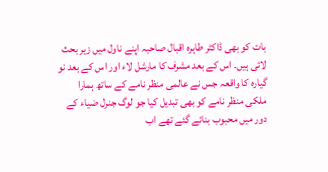بات کو بھی ڈاکٹر طاہرہ اقبال صاحبہ اپنے ناول میں زیر بحث لائی ہیں۔ اس کے بعد مشرف کا مارشل لاء اور اس کے بعد نو گیارہ کا واقعہ جس نے عالمی منظر نامے کے ساتھ ہمارا ملکی منظر نامے کو بھی تبدیل کیا جو لوگ جنرل ضیاء کے دور میں محبوب بنائے گئے تھے اب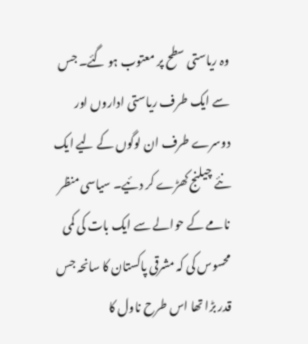وہ ریاستی سطح پر معتوب ہو گئے۔ جس سے ایک طرف ریاستی اداروں اور دوسرے طرف ان لوگوں کے لیے ایک نئے چیلنج کھڑے کر دئیے۔ سیاسی منظر نامے کے حوالے سے ایک بات کی کمی محسوس کی کہ مشرقی پاکستان کا سانحہ جس قدر بڑا تھا اس طرح ناول کا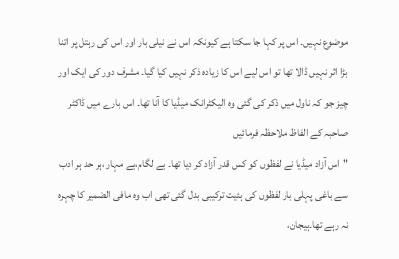موضوع نہیں۔ اس پر کہا جا سکتا ہے کیونکہ اس نے نیلی بار اور اس کی رہتل پر اتنا بڑا اثر نہیں ڈالا تھا تو اس لیے اس کا زیادہ ذکر نہیں کیا گیا۔ مشرف دور کی ایک اور چیز جو کہ ناول میں ذکر کی گئی وہ الیکٹرانک میڈیا کا آنا تھا۔ اس بارے میں ڈاکٹر صاحبہ کے الفاظ ملاحظہ فرمائیں
"اس آزاد میڈیا نے لفظوں کو کس قدر آزاد کر دیا تھا۔ بے لگام،بے مہار ،ہر حد ہر ادب سے باغی پہلی بار لفظوں کی ہئیت ترکیبی بدل گئی تھی اب وہ مافی الضمیر کا چہرہ نہ رہے تھا۔ہیجان،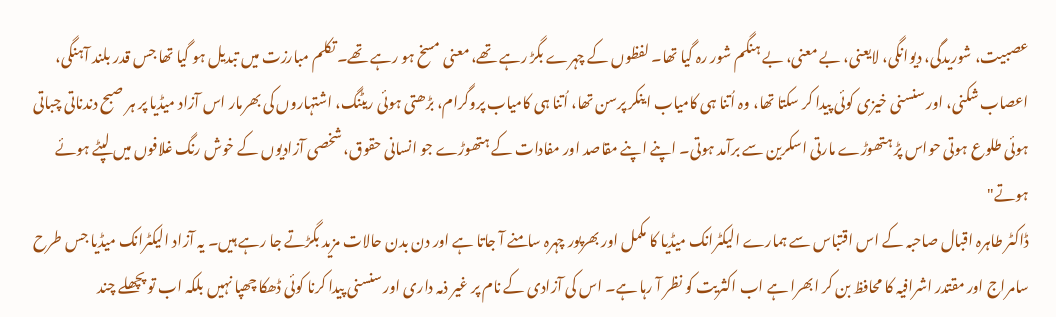عصبیت، شوریدگی، دیوانگی، لایعنی، بے معنی، بے ہنگم شور رہ گیا تھا۔ لفظوں کے چہرے بگڑ رہے تھے، معنی مسخ ہو رہے تھے۔ تکلم مبارزت میں تبدیل ہو گیا تھا جس قدر بلند آہنگی، اعصاب شکنی، اور سنسنی خیزی کوئی پیدا کر سکتا تھا، وہ اُتنا ہی کامیاب اینکر پرسن تھا، اُتنا ہی کامیاب پروگرام، بڑھتی ہوئی ریٹنگ، اشتہاروں کی بھرمار اس آزاد میڈیا پر ہر صبح دندناتی چباتی ہوئی طلوع ہوتی حواس پڑ ہتھوڑے مارتی اسکرین سے برآمد ہوتی۔ اپنے اپنے مقاصد اور مفادات کے ہتھوڑے جو انسانی حقوق، شخصی آزادیوں کے خوش رنگ غلافوں میں لپٹے ہوئے ہوتے"
ڈاکٹر طاہرہ اقبال صاحبہ کے اس اقتباس سے ہمارے الیکٹرانک میڈیا کا مکمل اور بھرپور چہرہ سامنے آ جاتا ہے اور دن بدن حالات مزید بگڑتے جا رہے ہیں۔ یہ آزاد الیکٹرانک میڈیا جس طرح سامراج اور مقتدر اشرافیہ کا محافظ بن کر ابھرا ہے اب اکثریت کو نظر آ رہا ہے۔ اس کی آزادی کے نام پر غیر ذمہ داری اور سنسنی پیدا کرنا کوئی ڈھکا چھپا نہیں بلکہ اب تو پچھلے چند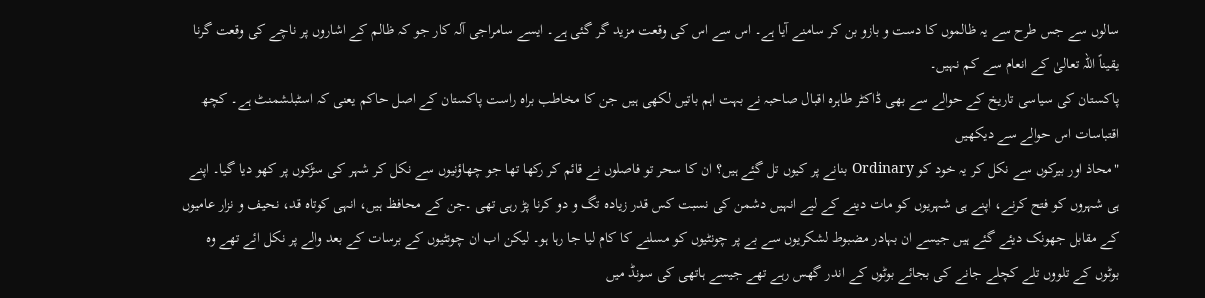سالوں سے جس طرح سے یہ ظالموں کا دست و بازو بن کر سامنے آیا ہے۔ اس سے اس کی وقعت مزید گر گئی ہے۔ ایسے سامراجی آلہ کار جو کہ ظالم کے اشاروں پر ناچے کی وقعت گرنا یقیناً اللہ تعالیٰ کے انعام سے کم نہیں۔
پاکستان کی سیاسی تاریخ کے حوالے سے بھی ڈاکٹر طاہرہ اقبال صاحبہ نے بہت اہم باتیں لکھی ہیں جن کا مخاطب براہ راست پاکستان کے اصل حاکم یعنی کہ اسٹبلشمنٹ ہے۔ کچھ اقتباسات اس حوالے سے دیکھیں
"محاذ اور بیرکوں سے نکل کر یہ خود کو Ordinary بنانے پر کیوں تل گئے ہیں؟ ان کا سحر تو فاصلوں نے قائم کر رکھا تھا جو چھاؤنیوں سے نکل کر شہر کی سڑکوں پر کھو دیا گیا۔ اپنے ہی شہروں کو فتح کرنے، اپنے ہی شہریوں کو مات دینے کے لیے انہیں دشمن کی نسبت کس قدر زیادہ تگ و دو کرنا پڑ رہی تھی ۔جن کے محافظ ہیں، انہی کوتاہ قد، نحیف و نزار عامیوں کے مقابل جھونک دیئے گئے ہیں جیسے ان بہادر مضبوط لشکریوں سے بے پر چونٹیوں کو مسلنے کا کام لیا جا رہا ہو۔ لیکن اب ان چونٹیوں کے برسات کے بعد والے پر نکل ائے تھے وہ بوٹوں کے تلووں تلے کچلے جانے کی بجائے بوٹوں کے اندر گھس رہے تھے جیسے ہاتھی کی سونڈ میں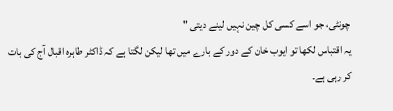چونٹی، جو اسے کسی کل چین نہیں لینے دیتی "
یہ اقتباس لکھا تو ایوب خان کے دور کے بارے میں تھا لیکن لگتا ہے کہ ڈاکٹر طاہرہ اقبال آج کی بات کر رہی ہے۔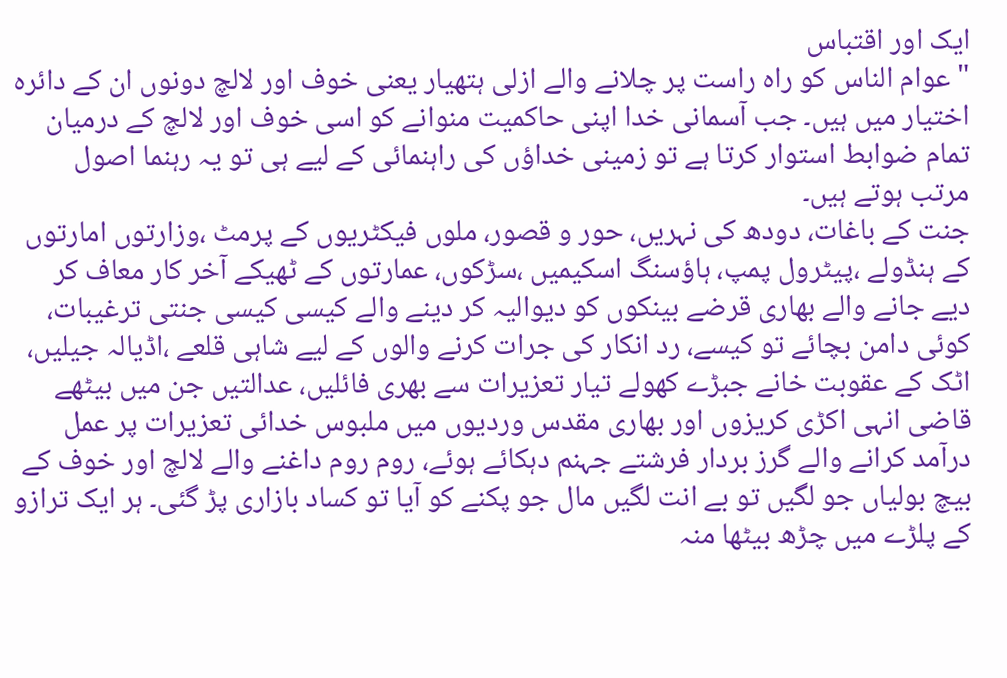ایک اور اقتباس
"عوام الناس کو راہ راست پر چلانے والے ازلی ہتھیار یعنی خوف اور لالچ دونوں ان کے دائرہ اختیار میں ہیں۔ جب آسمانی خدا اپنی حاکمیت منوانے کو اسی خوف اور لالچ کے درمیان تمام ضوابط استوار کرتا ہے تو زمینی خداؤں کی راہنمائی کے لیے ہی تو یہ رہنما اصول مرتب ہوتے ہیں۔
جنت کے باغات، دودھ کی نہریں، حور و قصور، ملوں فیکٹریوں کے پرمٹ ،وزارتوں امارتوں کے ہنڈولے ،پیٹرول پمپ، ہاؤسنگ اسکیمیں ،سڑکوں، عمارتوں کے ٹھیکے آخر کار معاف کر دیے جانے والے بھاری قرضے بینکوں کو دیوالیہ کر دینے والے کیسی کیسی جنتی ترغیبات، کوئی دامن بچائے تو کیسے، رد انکار کی جرات کرنے والوں کے لیے شاہی قلعے ،اڈیالہ جیلیں، اٹک کے عقوبت خانے جبڑے کھولے تیار تعزیرات سے بھری فائلیں، عدالتیں جن میں بیٹھے قاضی انہی اکڑی کریزوں اور بھاری مقدس وردیوں میں ملبوس خدائی تعزیرات پر عمل درآمد کرانے والے گرز بردار فرشتے جہنم دہکائے ہوئے، روم روم داغنے والے لالچ اور خوف کے بیچ بولیاں جو لگیں تو بے انت لگیں مال جو پکنے کو آیا تو کساد بازاری پڑ گئی۔ ہر ایک ترازو کے پلڑے میں چڑھ بیٹھا منہ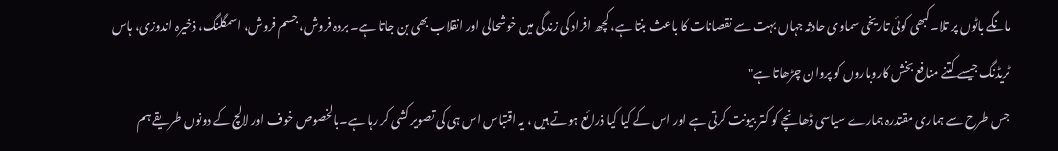مانگے باٹوں پر تلا۔کبھی کوئی تاریخی سماوی حادثہ جہاں بہت سے نقصانات کا باعث بنتا ہے، کچھ افراد کی زندگی میں خوشحالی اور انقلاب بھی بن جاتا ہے۔ بردہ فروش، جسم فروش، اسمگلنگ، ذخیرہ اندوزی، ہاس ٹریڈنگ جیسے کتنے منافع بخش کاروباروں کو پروان چڑھاتا ہے"
جس طرح سے ہماری مقتدرہ ہمارے سیاسی ڈھانچے کو کتر بیونت کرتی ہے اور اس کے کیا کیا ذرائع ہوتے ہیں ، یہ اقتباس اس ہی کی تصویر کشی کر رہا ہے۔بالخصوص خوف اور لالچ کے دونوں طریقے ہم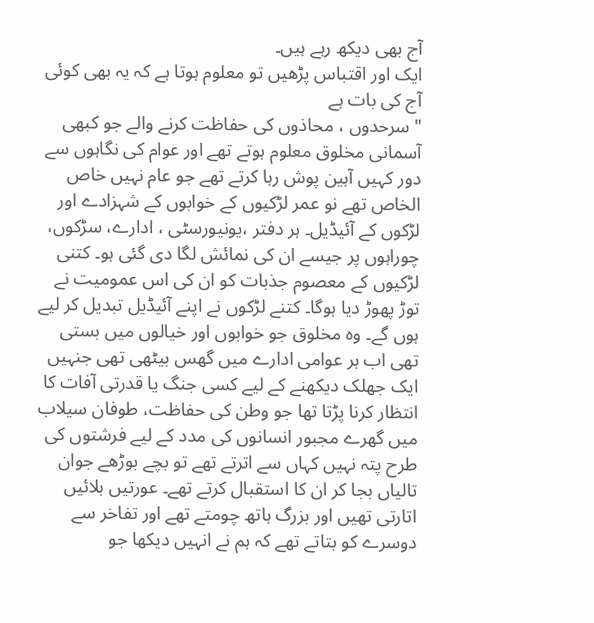آج بھی دیکھ رہے ہیں۔
ایک اور اقتباس پڑھیں تو معلوم ہوتا ہے کہ یہ بھی کوئی آج کی بات ہے
"سرحدوں ، محاذوں کی حفاظت کرنے والے جو کبھی آسمانی مخلوق معلوم ہوتے تھے اور عوام کی نگاہوں سے دور کہیں آہین پوش رہا کرتے تھے جو عام نہیں خاص الخاص تھے نو عمر لڑکیوں کے خوابوں کے شہزادے اور لڑکوں کے آئیڈیل۔ ہر دفتر ،یونیورسٹی ، ادارے، سڑکوں، چوراہوں پر جیسے ان کی نمائش لگا دی گئی ہو۔ کتنی لڑکیوں کے معصوم جذبات کو ان کی اس عمومیت نے توڑ پھوڑ دیا ہوگا۔ کتنے لڑکوں نے اپنے آئیڈیل تبدیل کر لیے ہوں گے۔ وہ مخلوق جو خوابوں اور خیالوں میں بستی تھی اب ہر عوامی ادارے میں گھس بیٹھی تھی جنہیں ایک جھلک دیکھنے کے لیے کسی جنگ یا قدرتی آفات کا انتظار کرنا پڑتا تھا جو وطن کی حفاظت، طوفان سیلاب میں گھرے مجبور انسانوں کی مدد کے لیے فرشتوں کی طرح پتہ نہیں کہاں سے اترتے تھے تو بچے بوڑھے جوان تالیاں بجا کر ان کا استقبال کرتے تھے۔ عورتیں بلائیں اتارتی تھیں اور بزرگ ہاتھ چومتے تھے اور تفاخر سے دوسرے کو بتاتے تھے کہ ہم نے انہیں دیکھا جو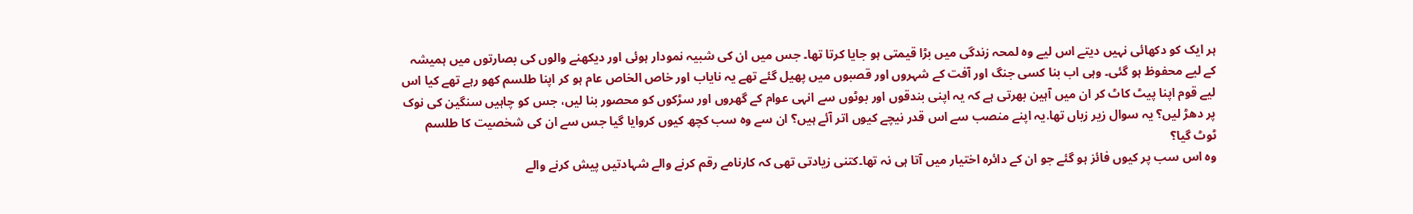ہر ایک کو دکھائی نہیں دیتے اس لیے وہ لمحہ زندگی میں بڑا قیمتی ہو جایا کرتا تھا۔ جس میں ان کی شبیہ نمودار ہوئی اور دیکھنے والوں کی بصارتوں میں ہمیشہ کے لیے محفوظ ہو گئی۔ وہی اب بنا کسی جنگ اور آفت کے شہروں اور قصبوں میں پھیل گئے تھے یہ نایاب اور خاص الخاص عام ہو کر اپنا طلسم کھو رہے تھے کیا اس لیے قوم اپنا پیٹ کاٹ کر ان میں آہین بھرتی ہے کہ یہ اپنی بندقوں اور بوٹوں سے انہی عوام کے گھروں اور سڑکوں کو محصور بنا لیں، جس کو چاہیں سنگین کی نوک پر دھڑ لیں؟ یہ سوال زیر زباں تھا.یہ اپنے منصب سے اس قدر نیچے کیوں اتر آئے ہیں؟ ان سے وہ سب کچھ کیوں کروایا گیا جس سے ان کی شخصیت کا طلسم ٹوٹ گیا؟
وہ اس سب پر کیوں فائز ہو گئے جو ان کے دائرہ اختیار میں آتا ہی نہ تھا۔کتنی زیادتی تھی کہ کارنامے رقم کرنے والے شہادتیں پیش کرنے والے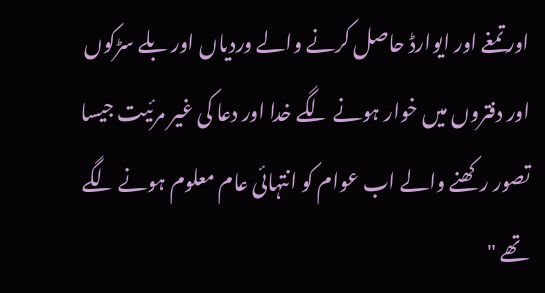اور تمغے اور ایوارڈ حاصل کرنے والے وردیاں اور بلے سڑکوں اور دفتروں میں خوار ہونے لگے خدا اور دعا کی غیر مرئیت جیسا تصور رکھنے والے اب عوام کو انتہائی عام معلوم ہونے لگے تھے "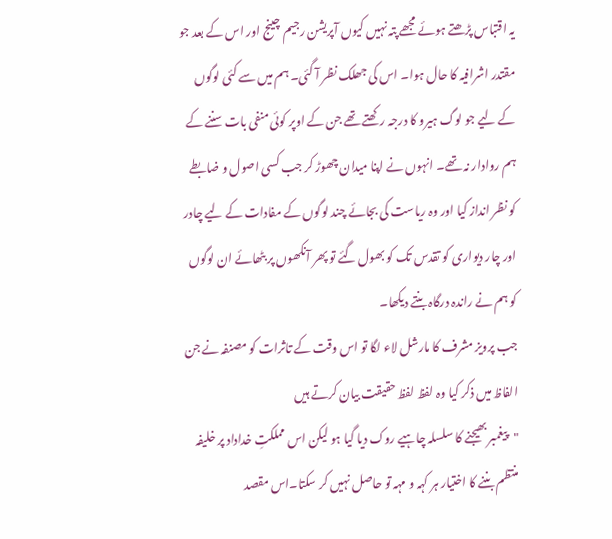یہ اقتباس پڑھتے ہوئے مجھے پتہ نہیں کیوں آپریشن رجیم چینج اور اس کے بعد جو مقتدر اشرافیہ کا حال ہوا۔ اس کی جھلک نظر آ گئی۔ ہم میں سے کئی لوگوں کے لیے جو لوگ ہیرو کا درجہ رکھتے تھے جن کے اوپر کوئی منفی بات سننے کے ہم روادار نہ تھے۔ انہوں نے اپنا میدان چھوڑ کر جب کسی اصول و ضابطے کو نظر انداز کیا اور وہ ریاست کی بجائے چند لوگوں کے مفادات کے لیے چادر اور چار دیواری کو تقدس تک کو بھول گئے تو پھر آنکھوں پر بٹھائے ان لوگوں کو ہم نے راندہ درگاہ بنتے دیکھا۔
جب پرویز مشرف کا مارشل لاء لگا تو اس وقت کے تاثرات کو مصنفہ نے جن الفاظ میں ذکر کیا وہ لفظ لفظ حقیقت بیان کرتے ہیں
"پیغمبر بھیجنے کا سلسلہ چاہیے روک دیا گیا ہو لیکن اس مملکتِ خداداد پر خلیفہ منتظم بننے کا اختیار ہر کہہ و مہہ تو حاصل نہیں کر سکتا۔اس مقصد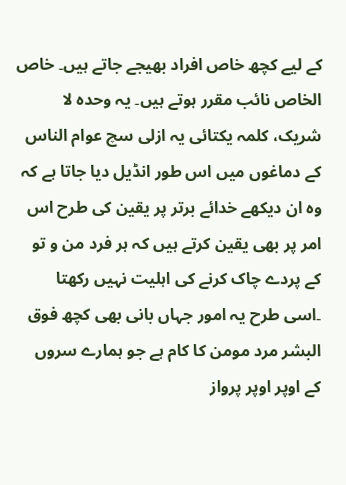کے لیے کچھ خاص افراد بھیجے جاتے ہیں۔ خاص الخاص نائب مقرر ہوتے ہیں۔ یہ وحدہ لا شریک، کلمہ یکتائی یہ ازلی سچ عوام الناس کے دماغوں میں اس طور انڈیل دیا جاتا ہے کہ وہ ان دیکھے خدائے برتر پر یقین کی طرح اس امر پر بھی یقین کرتے ہیں کہ ہر فرد من و تو کے پردے چاک کرنے کی اہلیت نہیں رکھتا ۔اسی طرح یہ امور جہاں بانی بھی کچھ فوق البشر مرد مومن کا کام ہے جو ہمارے سروں کے اوپر اوپر پرواز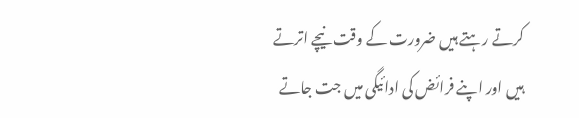کرتے رہتے ہیں ضرورت کے وقت نیچے اترتے ہیں اور اپنے فرائض کی ادائیگی میں جت جاتے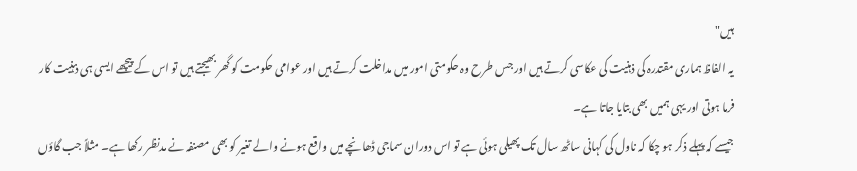ہیں"
یہ الفاظ ہماری مقتدرہ کی ذہنیت کی عکاسی کرتے ہیں اور جس طرح وہ حکومتی امور میں مداخلت کرتے ہیں اور عوامی حکومت کو گھر بھیجتے ہیں تو اس کے پیچھے ایسی ہی ذہنیت کار فرما ہوتی اور یہی ہمیں بھی بتایا جاتا ہے۔
جیسے کہ پہلے ذکر ہو چکا کہ ناول کی کہانی ساٹھ سال تک پھیلی ہوئی ہے تو اس دوران سماجی ڈھانچے میں واقع ہونے والے تغیر کو بھی مصنفہ نے مدنظر رکھا ہے۔ مثلاً جب گاؤں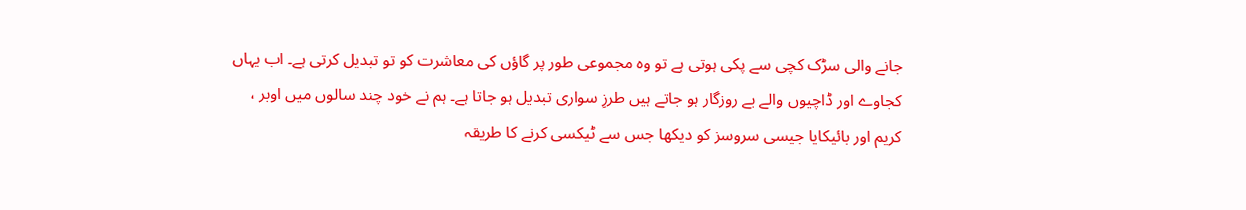جانے والی سڑک کچی سے پکی ہوتی ہے تو وہ مجموعی طور پر گاؤں کی معاشرت کو تو تبدیل کرتی ہے۔ اب یہاں کجاوے اور ڈاچیوں والے بے روزگار ہو جاتے ہیں طرزِ سواری تبدیل ہو جاتا ہے۔ ہم نے خود چند سالوں میں اوبر ، کریم اور بائیکایا جیسی سروسز کو دیکھا جس سے ٹیکسی کرنے کا طریقہ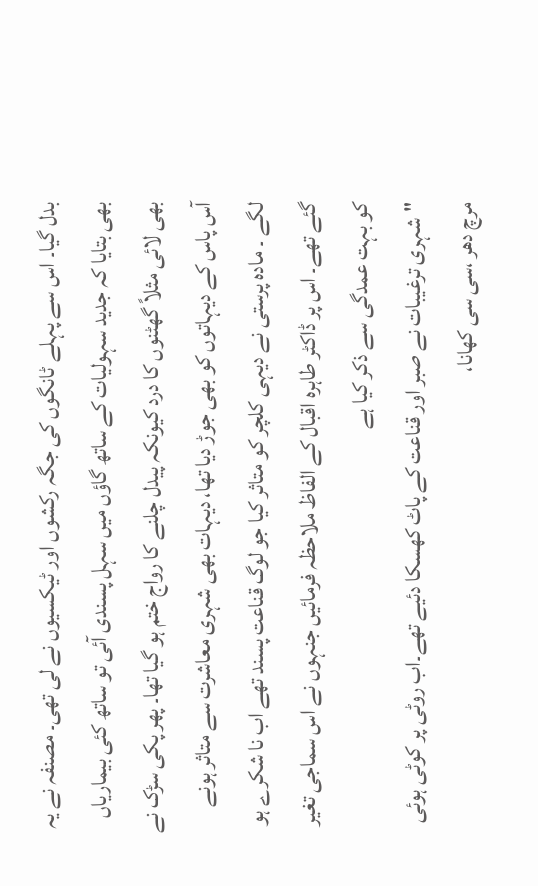بدل گیا۔ اس سے پہلے ٹانگوں کی جگہ رکشوں اور ٹیکسیوں نے لی تھی۔ مصنفہ نے یہ بھی بتایا کہ جدید سہولیات کے ساتھ گاؤں میں سہل پسندی آئی تو ساتھ کئی بیماریاں بھی لائی مثلاً گھٹنوں کا درد کیونکہ پیدل چلنے کا رواج ختم ہو گیا تھا۔ پھر پکی سڑک نے آس پاس کے دیہاتوں کو بھی جوڑ دیا تھا، دیہات بھی شہری معاشرت سے متاثر ہونے لگے ۔ مادہ پرستی نے دیہی کلچر کو متاثر کیا جو لوگ قناعت پسند تھے اب نا شکرے ہو گئے تھے۔ اس پر ڈاکٹر طاہرہ اقبال کے الفاظ ملاحظہ فرمائیں جنہوں نے اس سماجی تغیر کو بہت عمدگی سے ذکر کیا ہے
"شہری ترغیبات نے صبر اور قناعت کے پاٹ کھسکا دئیے تھے۔اب روٹی پر کوٹی ہوئی مرچ دھر ،سی سی کھانا،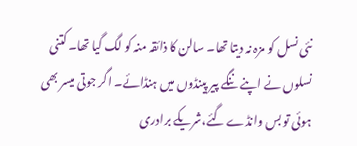نئی نسل کو مزہ نہ دیتا تھا۔ سالن کا ذائقہ منہ کو لگ گیا تھا۔ کتنی نسلوں نے اپنے ننگے پیر پینڈوں میں ہنڈائے۔ اگر جوتی میسر بھی ہوئی تو بس وانڈے گئے،شریکے برادری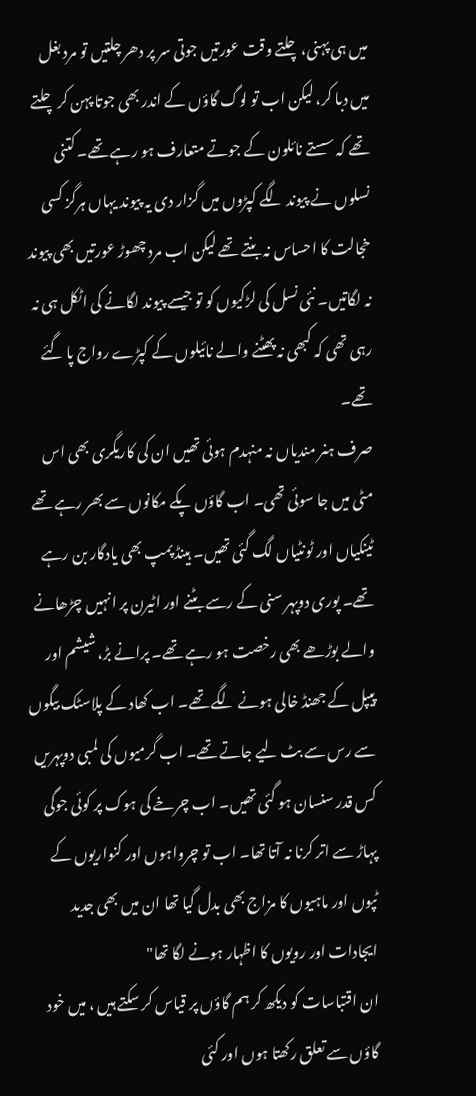میں ہی پہنی،چلتے وقت عورتیں جوتی سر پر دھر چلتیں تو مرد بغل میں دبا کر، لیکن اب تو لوگ گاؤں کے اندر بھی جوتا پہن کر چلتے تھے کہ سستے نائلون کے جوتے متعارف ہو رہے تھے۔ کتنی نسلوں نے پیوند لگے کپڑوں میں گزار دی یہ پیوند یہاں ہرگز کسی خجالت کا احساس نہ بنتے تھے لیکن اب مرد چھوڑ عورتیں بھی پیوند نہ لگاتیں۔ نئی نسل کی لڑکیوں کو تو جیسے پیوند لگانے کی اٹکل ہی نہ رہی تھی کہ کبھی نہ پھٹنے والے نائیلوں کے کپڑے رواج پا گئے تھے۔
صرف ہنر مندیاں نہ منہدم ہوئی تھیں ان کی کاریگری بھی اس مٹی میں جا سوئی تھی۔ اب گاؤں پکے مکانوں سے بھر رہے تھے ٹینکیاں اور ٹونٹیاں لگ گئی تھیں۔ ہینڈ پمپ بھی یادگار بن رہے تھے۔ پوری دوپہر سنی کے رسے بٹنے اور اٹیرن پر انہیں چڑھانے والے بوڑھے بھی رخصت ہو رہے تھے۔ پرانے بڑ، شیشم اور پیپل کے جھنڈ خالی ہونے لگے تھے۔ اب کھاد کے پلاسٹک بیگوں سے رس سے بٹ لیے جاتے تھے۔ اب گرمیوں کی لمبی دوپہریں کس قدر سنسان ہو گئی تھیں۔ اب چرخے کی ہوک پر کوئی جوگی پہاڑ سے اتر کرنا نہ آتا تھا۔ اب تو چرواہوں اور کنواریوں کے ٹپوں اور ماہیوں کا مزاج بھی بدل گیا تھا ان میں بھی جدید ایجادات اور رویوں کا اظہار ہونے لگا تھا"
ان اقتباسات کو دیکھ کر ہم گاؤں پر قیاس کر سکتے ہیں ، میں خود گاؤں سے تعلق رکھتا ہوں اور کئی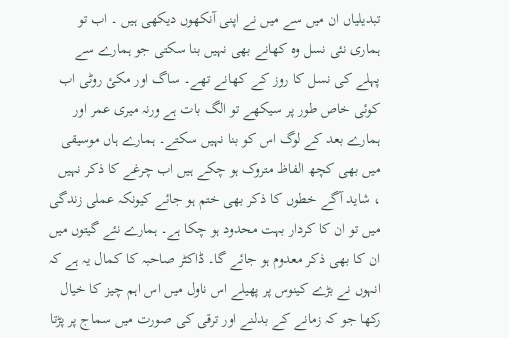تبدیلیاں ان میں سے میں نے اپنی آنکھوں دیکھی ہیں ۔ اب تو ہماری نئی نسل وہ کھانے بھی نہیں بنا سکتی جو ہمارے سے پہلے کی نسل کا روز کے کھانے تھے۔ ساگ اور مکئ روٹی اب کوئی خاص طور پر سیکھے تو الگ بات ہے ورنہ میری عمر اور ہمارے بعد کے لوگ اس کو بنا نہیں سکتے۔ ہمارے ہاں موسیقی میں بھی کچھ الفاظ متروک ہو چکے ہیں اب چرغے کا ذکر نہیں ، شاید آگے خطوں کا ذکر بھی ختم ہو جائے کیونکہ عملی زندگی میں تو ان کا کردار بہت محدود ہو چکا ہے۔ ہمارے نئے گیتوں میں ان کا بھی ذکر معدوم ہو جائے گا۔ ڈاکٹر صاحبہ کا کمال یہ ہے کہ انہوں نے بڑے کینوس پر پھیلے اس ناول میں اس اہم چیز کا خیال رکھا جو کہ زمانے کے بدلنے اور ترقی کی صورت میں سماج پر پڑتا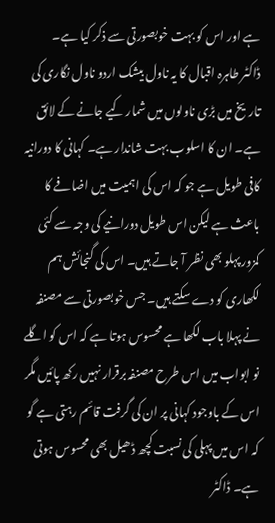ہے اور اس کو بہت خوبصورتی سے ذکر کیا ہے۔
ڈاکٹر طاہرہ اقبال کا یہ ناول بیشک اردو ناول نگاری کی تاریخ میں بڑی ناولوں میں شمار کیے جانے کے لائق ہے۔ ان کا اسلوب بہت شاندار ہے۔ کہانی کا دورانیہ کافی طویل ہے جو کہ اس کی اہمیت میں اضافے کا باعث ہے لیکن اس طویل دورانیے کی وجہ سے کئی کمزور پہلو بھی نظر آ جاتے ہیں۔ اس کی گنجائش ہم لکھاری کو دے سکتے ہیں۔ جس خوبصورتی سے مصنفہ نے پہلا باب لکھا ہے محسوس ہوتا ہے کہ اس کو اگلے نو ابواب میں اس طرح مصنفہ برقرار نہیں رکھ پائیں مگر اس کے باوجود کہانی پر ان کی گرفت قائم رہتی ہے گو کہ اس میں پہلی کی نسبت کچھ ڈھیل بھی محسوس ہوتی ہے۔ ڈاکٹر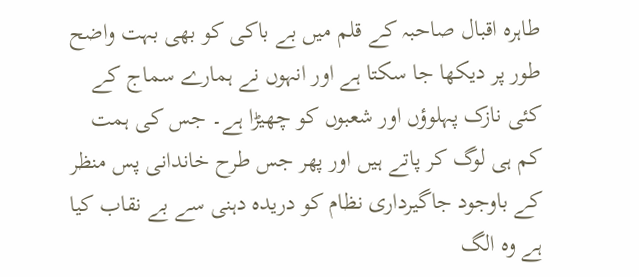طاہرہ اقبال صاحبہ کے قلم میں بے باکی کو بھی بہت واضح طور پر دیکھا جا سکتا ہے اور انہوں نے ہمارے سماج کے کئی نازک پہلوؤں اور شعبوں کو چھیڑا ہے۔ جس کی ہمت کم ہی لوگ کر پاتے ہیں اور پھر جس طرح خاندانی پس منظر کے باوجود جاگیرداری نظام کو دریدہ دہنی سے بے نقاب کیا ہے وہ الگ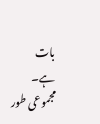بات ہے۔ مجموعی طور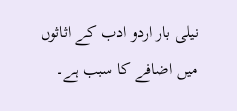نیلی بار اردو ادب کے اثاثوں میں اضافے کا سبب ہے۔